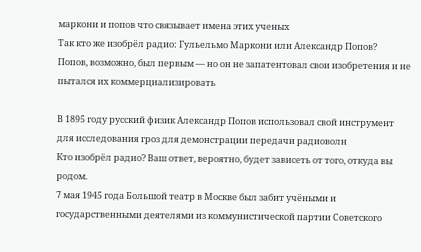маркони и попов что связывает имена этих ученых
Так кто же изобрёл радио: Гульельмо Маркони или Александр Попов?
Попов, возможно, был первым — но он не запатентовал свои изобретения и не пытался их коммерциализировать

В 1895 году русский физик Александр Попов использовал свой инструмент для исследования гроз для демонстрации передачи радиоволн
Кто изобрёл радио? Ваш ответ, вероятно, будет зависеть от того, откуда вы родом.
7 мая 1945 года Большой театр в Москве был забит учёными и государственными деятелями из коммунистической партии Советского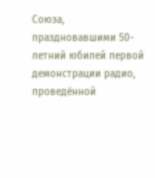Союза, праздновавшими 50-летний юбилей первой демонстрации радио, проведённой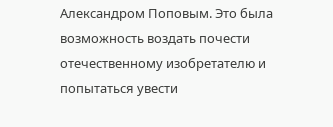Александром Поповым. Это была возможность воздать почести отечественному изобретателю и попытаться увести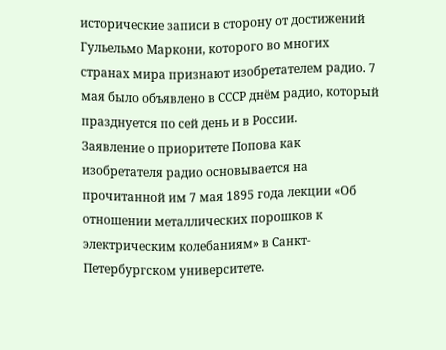исторические записи в сторону от достижений Гульельмо Маркони, которого во многих странах мира признают изобретателем радио. 7 мая было объявлено в СССР днём радио, который празднуется по сей день и в России.
Заявление о приоритете Попова как изобретателя радио основывается на прочитанной им 7 мая 1895 года лекции «Об отношении металлических порошков к электрическим колебаниям» в Санкт-Петербургском университете.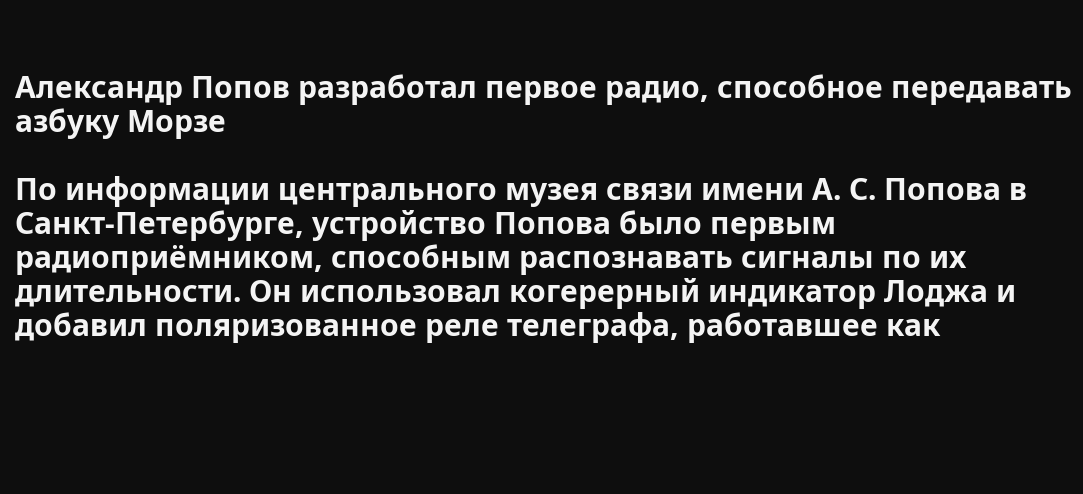Александр Попов разработал первое радио, способное передавать азбуку Морзе

По информации центрального музея связи имени А. С. Попова в Санкт-Петербурге, устройство Попова было первым радиоприёмником, способным распознавать сигналы по их длительности. Он использовал когерерный индикатор Лоджа и добавил поляризованное реле телеграфа, работавшее как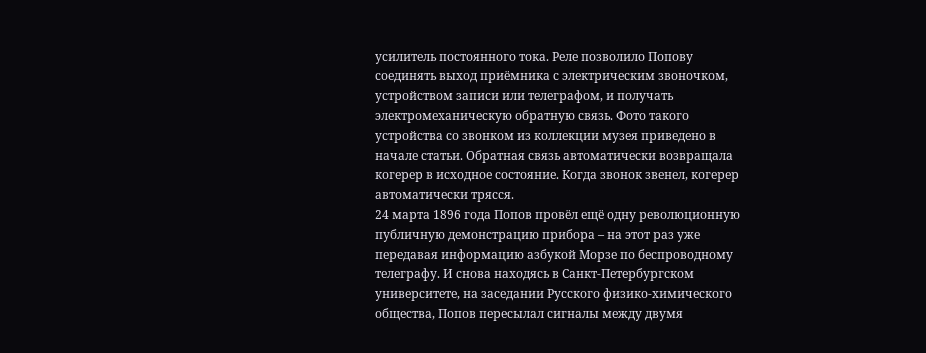усилитель постоянного тока. Реле позволило Попову соединять выход приёмника с электрическим звоночком, устройством записи или телеграфом, и получать электромеханическую обратную связь. Фото такого устройства со звонком из коллекции музея приведено в начале статьи. Обратная связь автоматически возвращала когерер в исходное состояние. Когда звонок звенел, когерер автоматически трясся.
24 марта 1896 года Попов провёл ещё одну революционную публичную демонстрацию прибора – на этот раз уже передавая информацию азбукой Морзе по беспроводному телеграфу. И снова находясь в Санкт-Петербургском университете, на заседании Русского физико-химического общества, Попов пересылал сигналы между двумя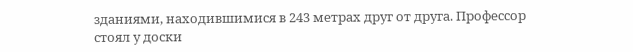зданиями, находившимися в 243 метрах друг от друга. Профессор стоял у доски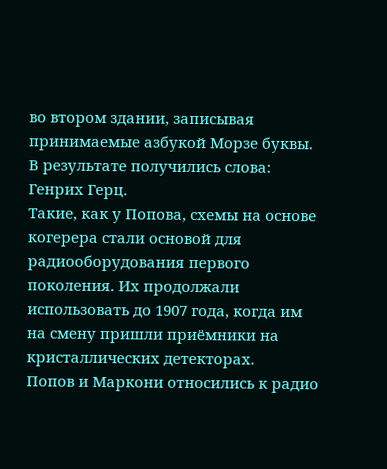во втором здании, записывая принимаемые азбукой Морзе буквы. В результате получились слова: Генрих Герц.
Такие, как у Попова, схемы на основе когерера стали основой для радиооборудования первого поколения. Их продолжали использовать до 1907 года, когда им на смену пришли приёмники на кристаллических детекторах.
Попов и Маркони относились к радио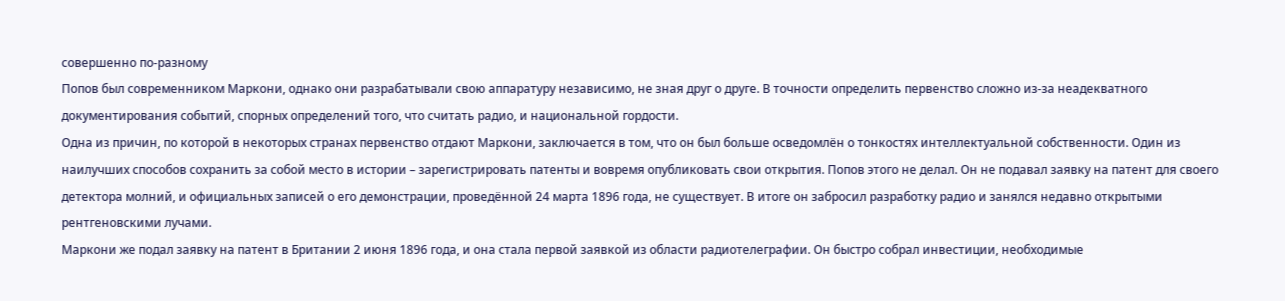совершенно по-разному
Попов был современником Маркони, однако они разрабатывали свою аппаратуру независимо, не зная друг о друге. В точности определить первенство сложно из-за неадекватного документирования событий, спорных определений того, что считать радио, и национальной гордости.
Одна из причин, по которой в некоторых странах первенство отдают Маркони, заключается в том, что он был больше осведомлён о тонкостях интеллектуальной собственности. Один из наилучших способов сохранить за собой место в истории – зарегистрировать патенты и вовремя опубликовать свои открытия. Попов этого не делал. Он не подавал заявку на патент для своего детектора молний, и официальных записей о его демонстрации, проведённой 24 марта 1896 года, не существует. В итоге он забросил разработку радио и занялся недавно открытыми рентгеновскими лучами.
Маркони же подал заявку на патент в Британии 2 июня 1896 года, и она стала первой заявкой из области радиотелеграфии. Он быстро собрал инвестиции, необходимые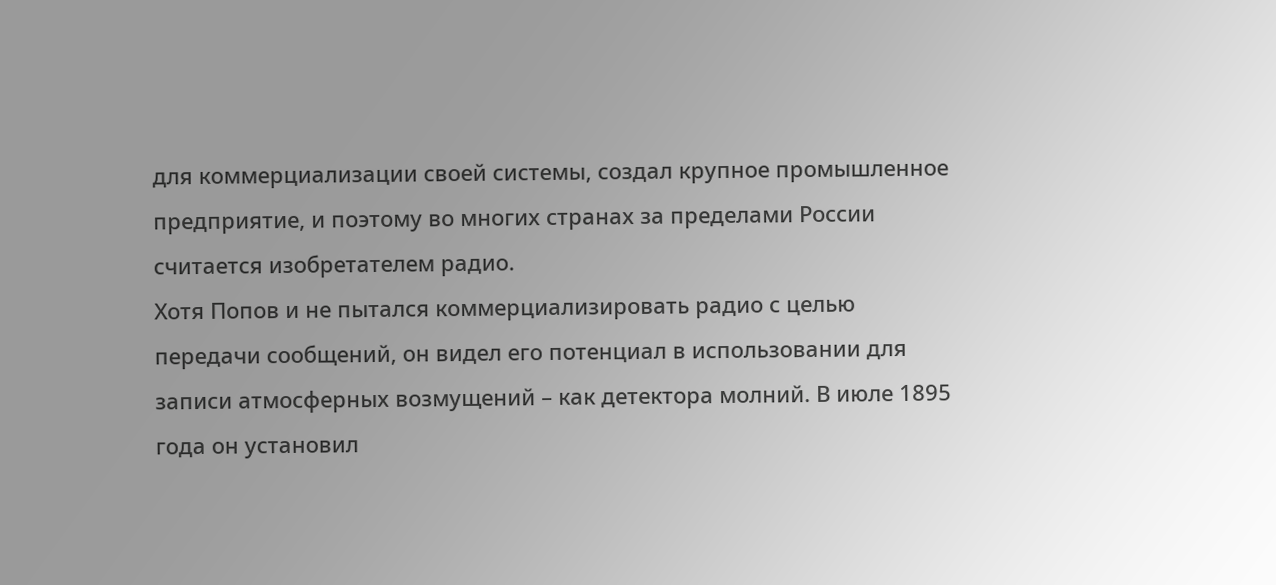для коммерциализации своей системы, создал крупное промышленное предприятие, и поэтому во многих странах за пределами России считается изобретателем радио.
Хотя Попов и не пытался коммерциализировать радио с целью передачи сообщений, он видел его потенциал в использовании для записи атмосферных возмущений – как детектора молний. В июле 1895 года он установил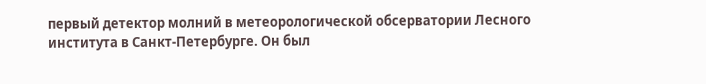первый детектор молний в метеорологической обсерватории Лесного института в Санкт-Петербурге. Он был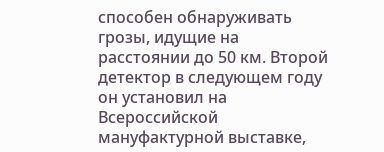способен обнаруживать грозы, идущие на расстоянии до 50 км. Второй детектор в следующем году он установил на Всероссийской мануфактурной выставке,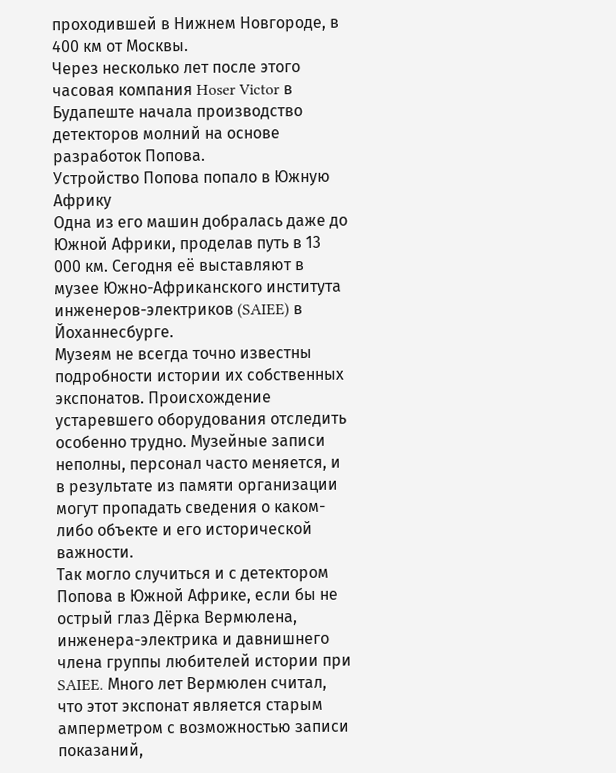проходившей в Нижнем Новгороде, в 400 км от Москвы.
Через несколько лет после этого часовая компания Hoser Victor в Будапеште начала производство детекторов молний на основе разработок Попова.
Устройство Попова попало в Южную Африку
Одна из его машин добралась даже до Южной Африки, проделав путь в 13 000 км. Сегодня её выставляют в музее Южно-Африканского института инженеров-электриков (SAIEE) в Йоханнесбурге.
Музеям не всегда точно известны подробности истории их собственных экспонатов. Происхождение устаревшего оборудования отследить особенно трудно. Музейные записи неполны, персонал часто меняется, и в результате из памяти организации могут пропадать сведения о каком-либо объекте и его исторической важности.
Так могло случиться и с детектором Попова в Южной Африке, если бы не острый глаз Дёрка Вермюлена, инженера-электрика и давнишнего члена группы любителей истории при SAIEE. Много лет Вермюлен считал, что этот экспонат является старым амперметром с возможностью записи показаний,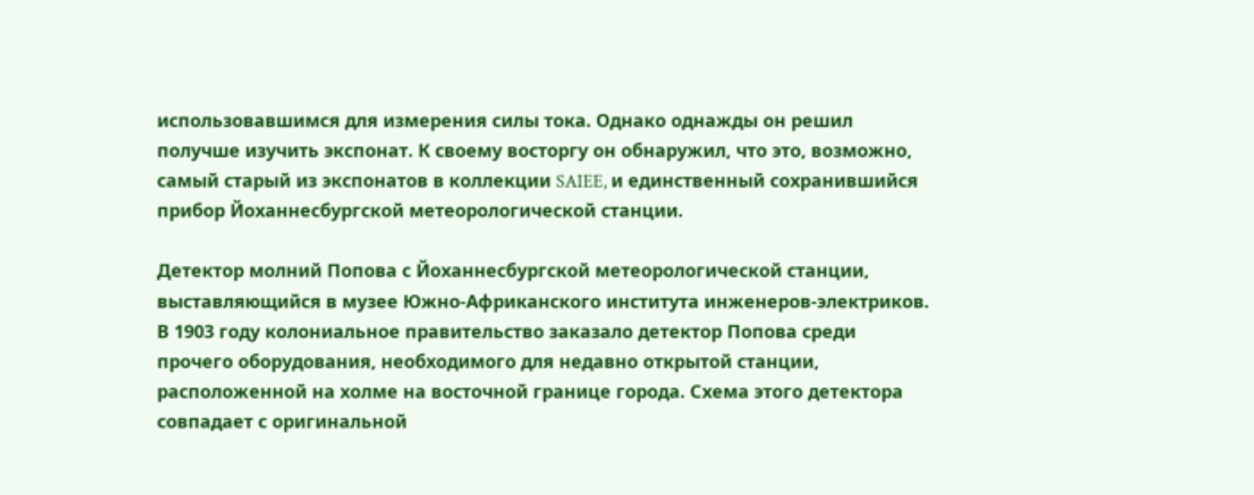использовавшимся для измерения силы тока. Однако однажды он решил получше изучить экспонат. К своему восторгу он обнаружил, что это, возможно, самый старый из экспонатов в коллекции SAIEE, и единственный сохранившийся прибор Йоханнесбургской метеорологической станции.

Детектор молний Попова с Йоханнесбургской метеорологической станции, выставляющийся в музее Южно-Африканского института инженеров-электриков.
В 1903 году колониальное правительство заказало детектор Попова среди прочего оборудования, необходимого для недавно открытой станции, расположенной на холме на восточной границе города. Схема этого детектора совпадает с оригинальной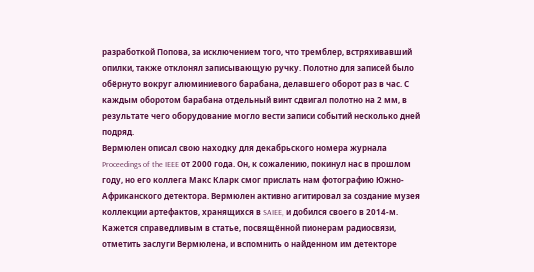разработкой Попова, за исключением того, что тремблер, встряхивавший опилки, также отклонял записывающую ручку. Полотно для записей было обёрнуто вокруг алюминиевого барабана, делавшего оборот раз в час. С каждым оборотом барабана отдельный винт сдвигал полотно на 2 мм, в результате чего оборудование могло вести записи событий несколько дней подряд.
Вермюлен описал свою находку для декабрьского номера журнала Proceedings of the IEEE от 2000 года. Он, к сожалению, покинул нас в прошлом году, но его коллега Макс Кларк смог прислать нам фотографию Южно-Африканского детектора. Вермюлен активно агитировал за создание музея коллекции артефактов, хранящихся в SAIEE, и добился своего в 2014-м. Кажется справедливым в статье, посвящённой пионерам радиосвязи, отметить заслуги Вермюлена, и вспомнить о найденном им детекторе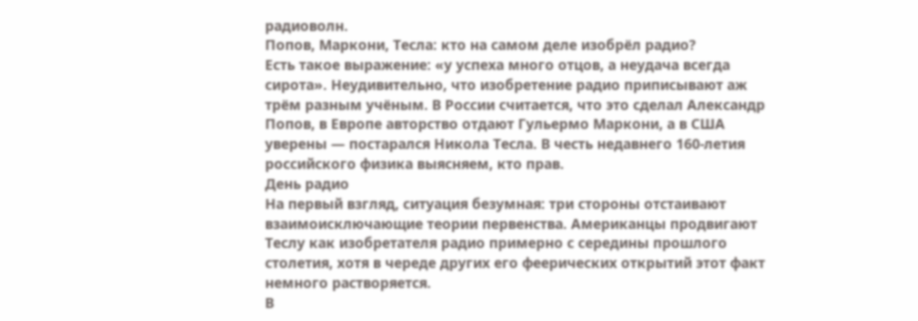радиоволн.
Попов, Маркони, Тесла: кто на самом деле изобрёл радио?
Есть такое выражение: «у успеха много отцов, а неудача всегда сирота». Неудивительно, что изобретение радио приписывают аж трём разным учёным. В России считается, что это сделал Александр Попов, в Европе авторство отдают Гульермо Маркони, а в США уверены — постарался Никола Тесла. В честь недавнего 160-летия российского физика выясняем, кто прав.
День радио
На первый взгляд, ситуация безумная: три стороны отстаивают взаимоисключающие теории первенства. Американцы продвигают Теслу как изобретателя радио примерно с середины прошлого столетия, хотя в череде других его феерических открытий этот факт немного растворяется.
В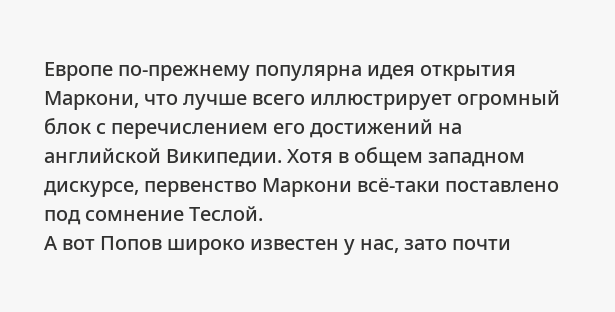Европе по-прежнему популярна идея открытия Маркони, что лучше всего иллюстрирует огромный блок с перечислением его достижений на английской Википедии. Хотя в общем западном дискурсе, первенство Маркони всё-таки поставлено под сомнение Теслой.
А вот Попов широко известен у нас, зато почти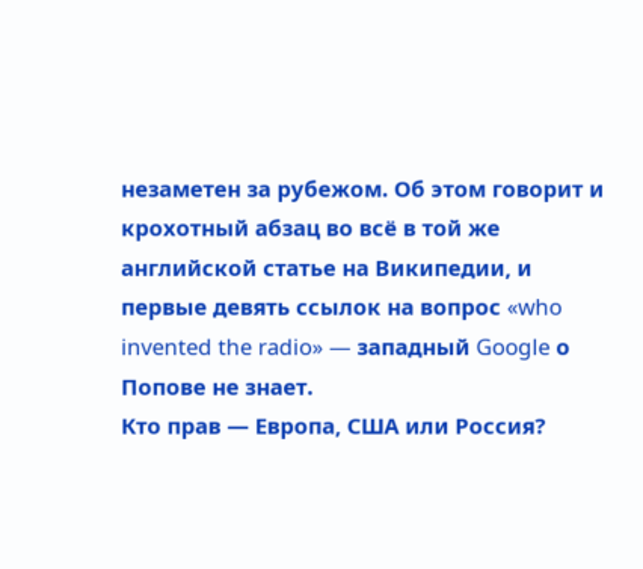незаметен за рубежом. Об этом говорит и крохотный абзац во всё в той же английской статье на Википедии, и первые девять ссылок на вопрос «who invented the radio» — западный Google о Попове не знает.
Кто прав — Европа, США или Россия?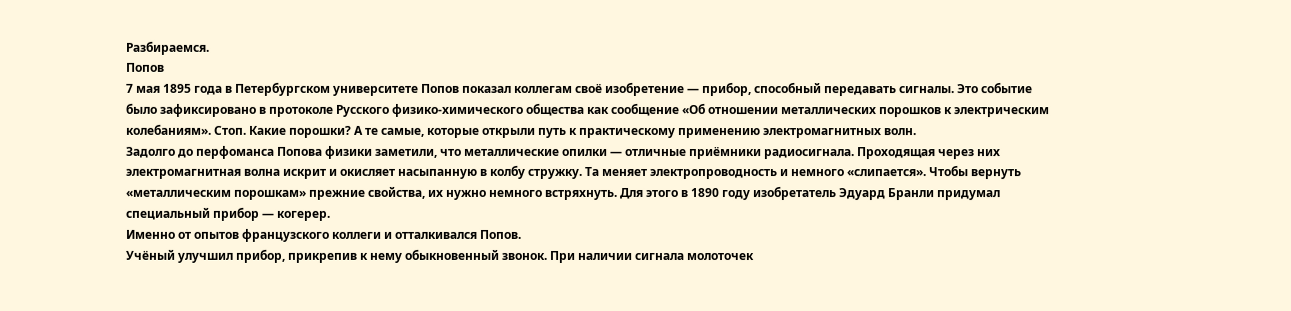Разбираемся.
Попов
7 мая 1895 года в Петербургском университете Попов показал коллегам своё изобретение — прибор, способный передавать сигналы. Это событие было зафиксировано в протоколе Русского физико-химического общества как сообщение «Об отношении металлических порошков к электрическим колебаниям». Стоп. Какие порошки? А те самые, которые открыли путь к практическому применению электромагнитных волн.
Задолго до перфоманса Попова физики заметили, что металлические опилки — отличные приёмники радиосигнала. Проходящая через них электромагнитная волна искрит и окисляет насыпанную в колбу стружку. Та меняет электропроводность и немного «слипается». Чтобы вернуть «металлическим порошкам» прежние свойства, их нужно немного встряхнуть. Для этого в 1890 году изобретатель Эдуард Бранли придумал специальный прибор — когерер.
Именно от опытов французского коллеги и отталкивался Попов.
Учёный улучшил прибор, прикрепив к нему обыкновенный звонок. При наличии сигнала молоточек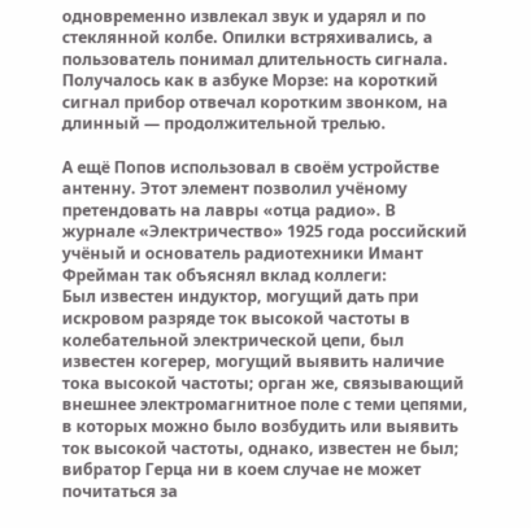одновременно извлекал звук и ударял и по стеклянной колбе. Опилки встряхивались, а пользователь понимал длительность сигнала. Получалось как в азбуке Морзе: на короткий сигнал прибор отвечал коротким звонком, на длинный — продолжительной трелью.

А ещё Попов использовал в своём устройстве антенну. Этот элемент позволил учёному претендовать на лавры «отца радио». В журнале «Электричество» 1925 года российский учёный и основатель радиотехники Имант Фрейман так объяснял вклад коллеги:
Был известен индуктор, могущий дать при искровом разряде ток высокой частоты в колебательной электрической цепи, был известен когерер, могущий выявить наличие тока высокой частоты; орган же, связывающий внешнее электромагнитное поле с теми цепями, в которых можно было возбудить или выявить ток высокой частоты, однако, известен не был; вибратор Герца ни в коем случае не может почитаться за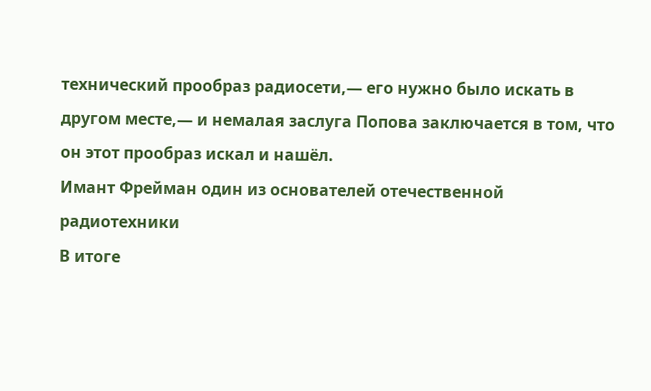технический прообраз радиосети,— его нужно было искать в другом месте,— и немалая заслуга Попова заключается в том, что он этот прообраз искал и нашёл.
Имант Фрейман один из основателей отечественной радиотехники
В итоге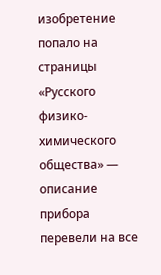изобретение попало на страницы «Русского физико-химического общества» — описание прибора перевели на все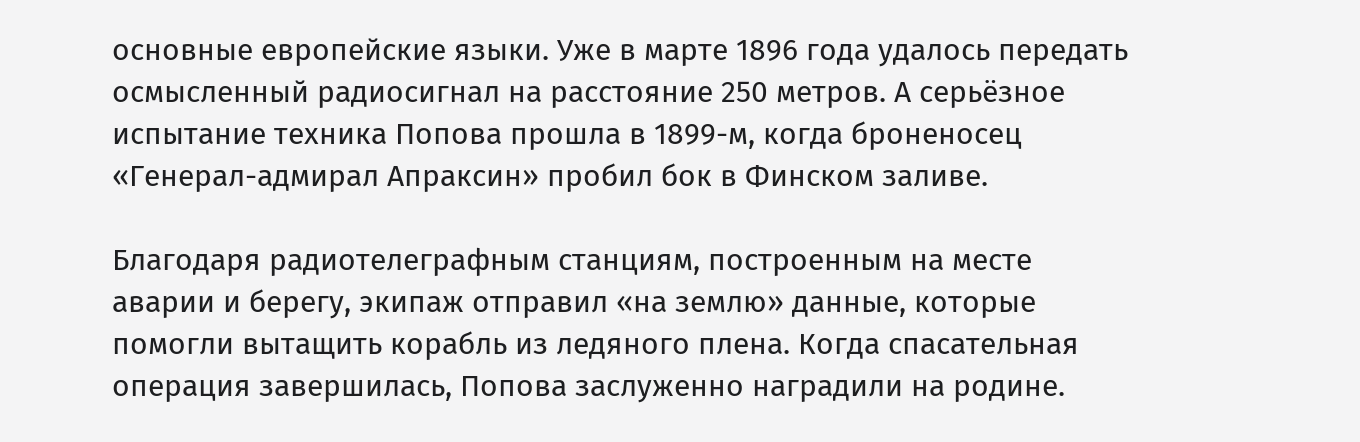основные европейские языки. Уже в марте 1896 года удалось передать осмысленный радиосигнал на расстояние 250 метров. А серьёзное испытание техника Попова прошла в 1899-м, когда броненосец «Генерал-адмирал Апраксин» пробил бок в Финском заливе.

Благодаря радиотелеграфным станциям, построенным на месте аварии и берегу, экипаж отправил «на землю» данные, которые помогли вытащить корабль из ледяного плена. Когда спасательная операция завершилась, Попова заслуженно наградили на родине.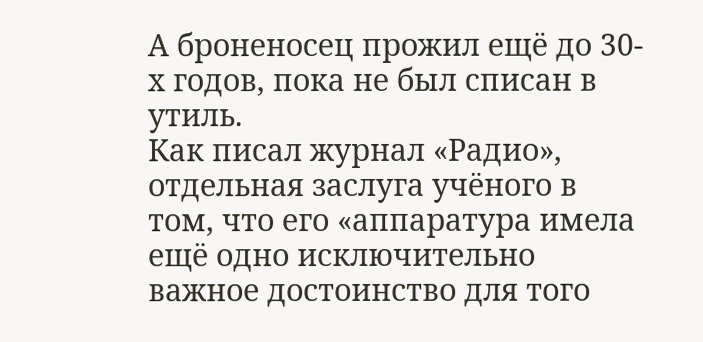А броненосец прожил ещё до 30-х годов, пока не был списан в утиль.
Как писал журнал «Радио», отдельная заслуга учёного в том, что его «аппаратура имела ещё одно исключительно важное достоинство для того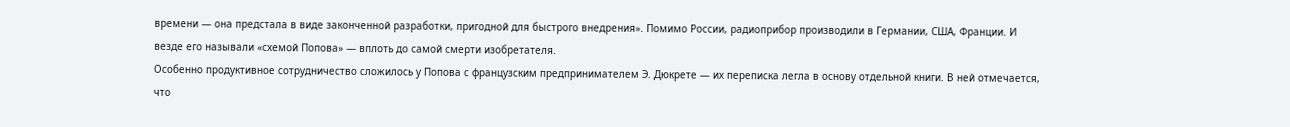времени — она предстала в виде законченной разработки, пригодной для быстрого внедрения». Помимо России, радиоприбор производили в Германии, США, Франции. И везде его называли «схемой Попова» — вплоть до самой смерти изобретателя.
Особенно продуктивное сотрудничество сложилось у Попова с французским предпринимателем Э. Дюкрете — их переписка легла в основу отдельной книги. В ней отмечается, что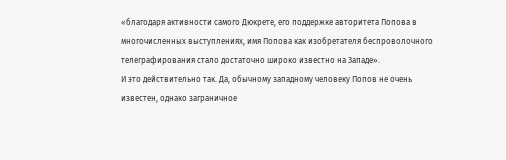«благодаря активности самого Дюкрете, его поддержке авторитета Попова в многочисленных выступлениях, имя Попова как изобретателя беспроволочного телеграфирования стало достаточно широко известно на Западе».
И это действительно так. Да, обычному западному человеку Попов не очень известен, однако заграничное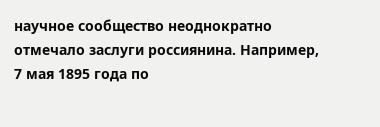научное сообщество неоднократно отмечало заслуги россиянина. Например, 7 мая 1895 года по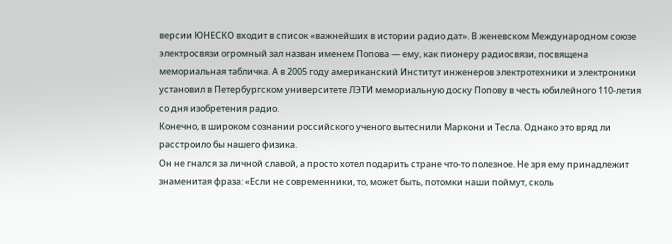версии ЮНЕСКО входит в список «важнейших в истории радио дат». В женевском Международном союзе электросвязи огромный зал назван именем Попова — ему, как пионеру радиосвязи, посвящена мемориальная табличка. А в 2005 году американский Институт инженеров электротехники и электроники установил в Петербургском университете ЛЭТИ мемориальную доску Попову в честь юбилейного 110-летия со дня изобретения радио.
Конечно, в широком сознании российского ученого вытеснили Маркони и Тесла. Однако это вряд ли расстроило бы нашего физика.
Он не гнался за личной славой, а просто хотел подарить стране что-то полезное. Не зря ему принадлежит знаменитая фраза: «Если не современники, то, может быть, потомки наши поймут, сколь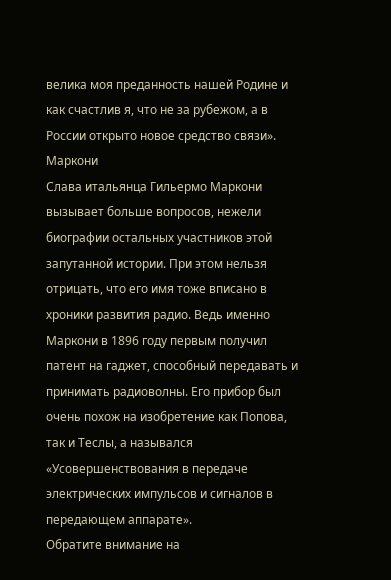велика моя преданность нашей Родине и как счастлив я, что не за рубежом, а в России открыто новое средство связи».
Маркони
Слава итальянца Гильермо Маркони вызывает больше вопросов, нежели биографии остальных участников этой запутанной истории. При этом нельзя отрицать, что его имя тоже вписано в хроники развития радио. Ведь именно Маркони в 1896 году первым получил патент на гаджет, способный передавать и принимать радиоволны. Его прибор был очень похож на изобретение как Попова, так и Теслы, а назывался «Усовершенствования в передаче электрических импульсов и сигналов в передающем аппарате».
Обратите внимание на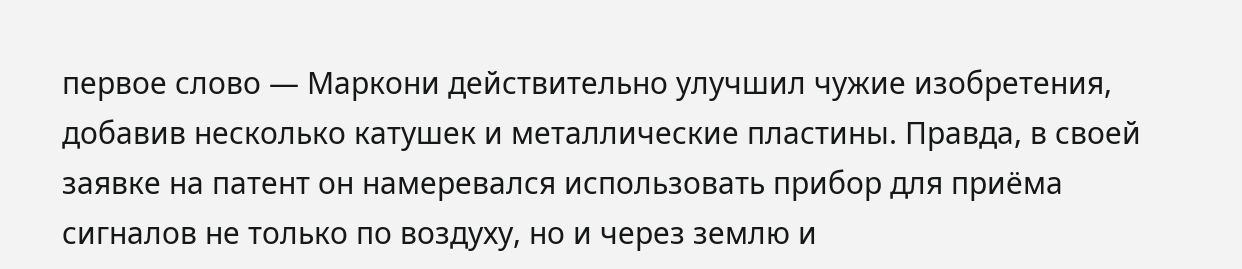первое слово — Маркони действительно улучшил чужие изобретения, добавив несколько катушек и металлические пластины. Правда, в своей заявке на патент он намеревался использовать прибор для приёма сигналов не только по воздуху, но и через землю и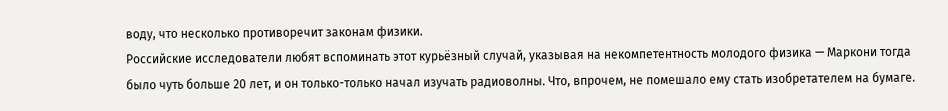воду, что несколько противоречит законам физики.
Российские исследователи любят вспоминать этот курьёзный случай, указывая на некомпетентность молодого физика — Маркони тогда было чуть больше 20 лет, и он только-только начал изучать радиоволны. Что, впрочем, не помешало ему стать изобретателем на бумаге.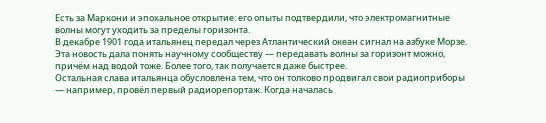Есть за Маркони и эпохальное открытие: его опыты подтвердили, что электромагнитные волны могут уходить за пределы горизонта.
В декабре 1901 года итальянец передал через Атлантический океан сигнал на азбуке Морзе. Эта новость дала понять научному сообществу — передавать волны за горизонт можно, причём над водой тоже. Более того, так получается даже быстрее.
Остальная слава итальянца обусловлена тем, что он толково продвигал свои радиоприборы — например, провёл первый радиорепортаж. Когда началась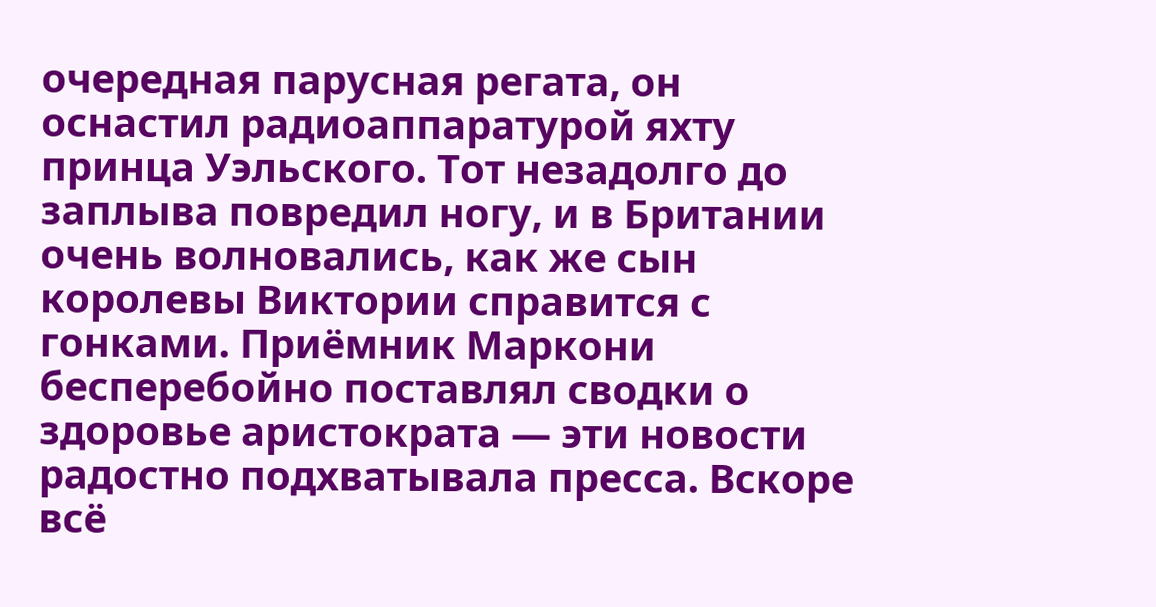очередная парусная регата, он оснастил радиоаппаратурой яхту принца Уэльского. Тот незадолго до заплыва повредил ногу, и в Британии очень волновались, как же сын королевы Виктории справится с гонками. Приёмник Маркони бесперебойно поставлял сводки о здоровье аристократа — эти новости радостно подхватывала пресса. Вскоре всё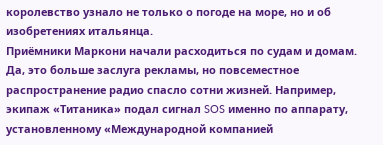королевство узнало не только о погоде на море, но и об изобретениях итальянца.
Приёмники Маркони начали расходиться по судам и домам. Да, это больше заслуга рекламы, но повсеместное распространение радио спасло сотни жизней. Например, экипаж «Титаника» подал сигнал SOS именно по аппарату, установленному «Международной компанией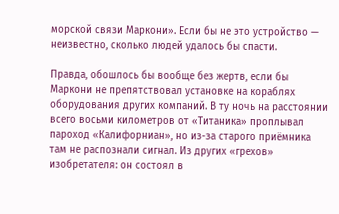морской связи Маркони». Если бы не это устройство — неизвестно, сколько людей удалось бы спасти.

Правда, обошлось бы вообще без жертв, если бы Маркони не препятствовал установке на кораблях оборудования других компаний. В ту ночь на расстоянии всего восьми километров от «Титаника» проплывал пароход «Калифорниан», но из-за старого приёмника там не распознали сигнал. Из других «грехов» изобретателя: он состоял в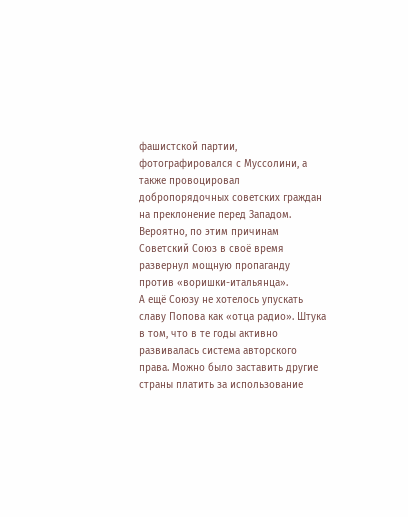фашистской партии, фотографировался с Муссолини, а также провоцировал добропорядочных советских граждан на преклонение перед Западом.
Вероятно, по этим причинам Советский Союз в своё время развернул мощную пропаганду против «воришки-итальянца».
А ещё Союзу не хотелось упускать славу Попова как «отца радио». Штука в том, что в те годы активно развивалась система авторского права. Можно было заставить другие страны платить за использование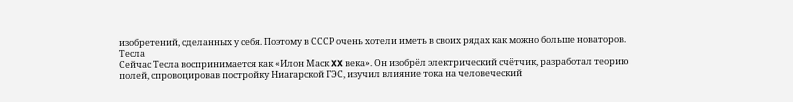изобретений, сделанных у себя. Поэтому в СССР очень хотели иметь в своих рядах как можно больше новаторов.
Тесла
Сейчас Тесла воспринимается как «Илон Маск XX века». Он изобрёл электрический счётчик, разработал теорию полей, спровоцировав постройку Ниагарской ГЭС, изучил влияние тока на человеческий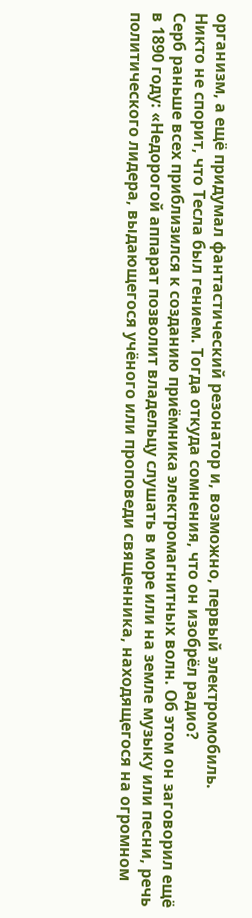организм, а ещё придумал фантастический резонатор и, возможно, первый электромобиль.
Никто не спорит, что Тесла был гением. Тогда откуда сомнения, что он изобрёл радио?
Серб раньше всех приблизился к созданию приёмника электромагнитных волн. Об этом он заговорил ещё в 1890 году: «Недорогой аппарат позволит владельцу слушать в море или на земле музыку или песни, речь политического лидера, выдающегося учёного или проповеди священника, находящегося на огромном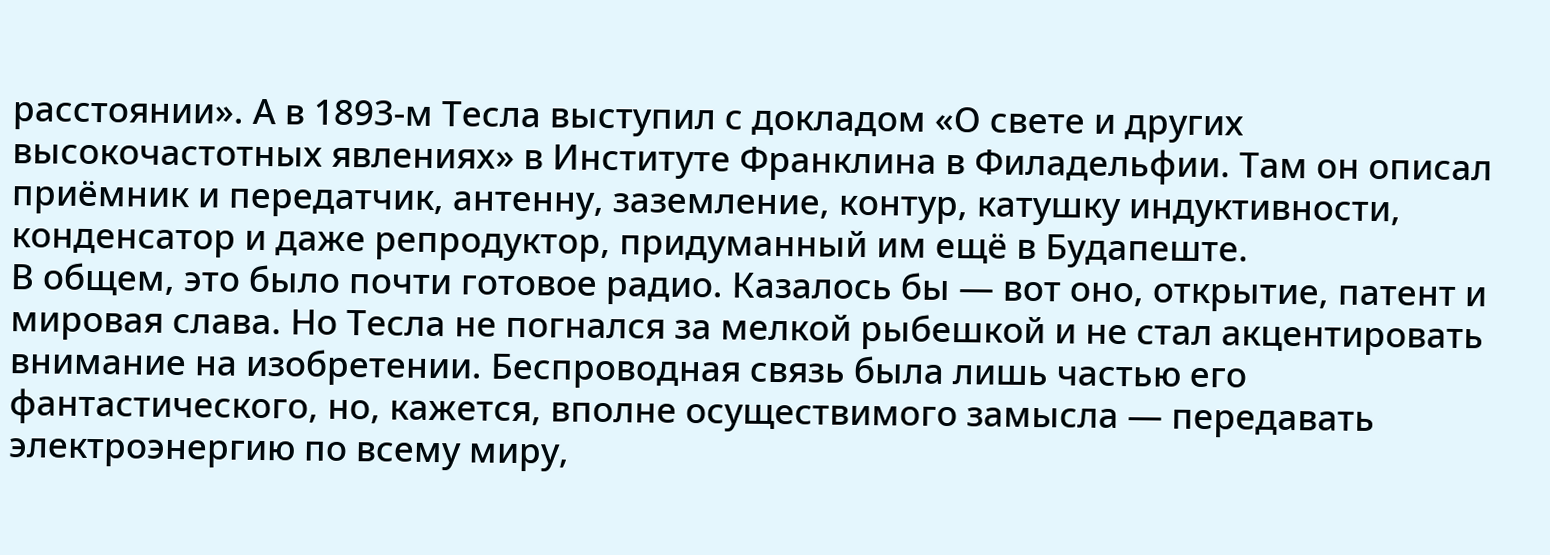расстоянии». А в 1893-м Тесла выступил с докладом «О свете и других высокочастотных явлениях» в Институте Франклина в Филадельфии. Там он описал приёмник и передатчик, антенну, заземление, контур, катушку индуктивности, конденсатор и даже репродуктор, придуманный им ещё в Будапеште.
В общем, это было почти готовое радио. Казалось бы — вот оно, открытие, патент и мировая слава. Но Тесла не погнался за мелкой рыбешкой и не стал акцентировать внимание на изобретении. Беспроводная связь была лишь частью его фантастического, но, кажется, вполне осуществимого замысла — передавать электроэнергию по всему миру,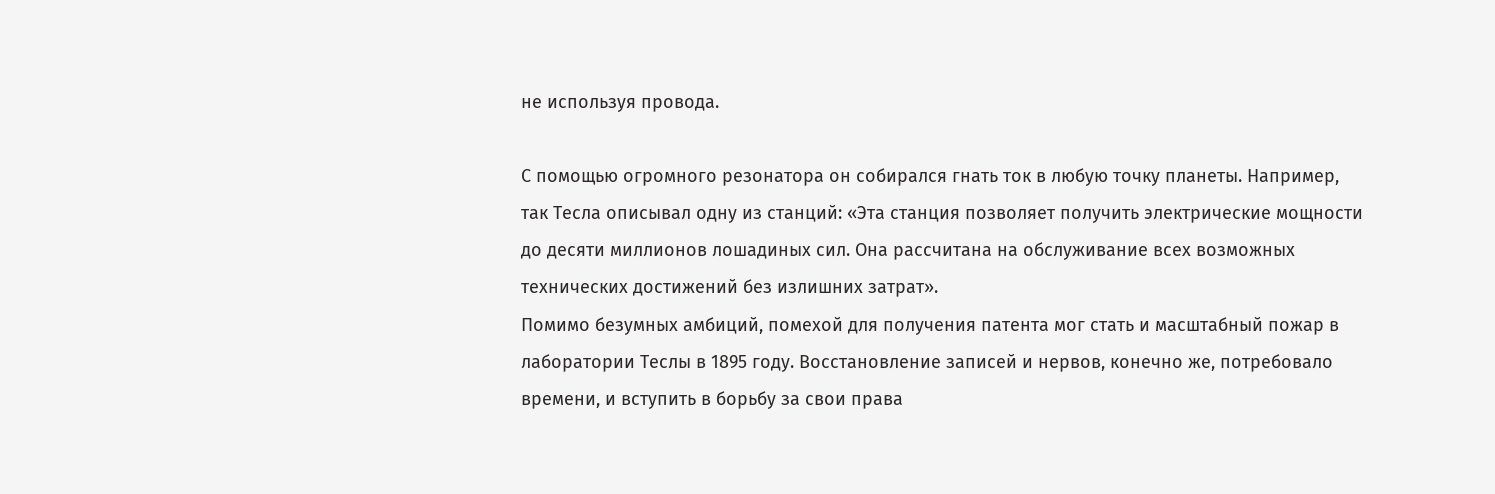не используя провода.

С помощью огромного резонатора он собирался гнать ток в любую точку планеты. Например, так Тесла описывал одну из станций: «Эта станция позволяет получить электрические мощности до десяти миллионов лошадиных сил. Она рассчитана на обслуживание всех возможных технических достижений без излишних затрат».
Помимо безумных амбиций, помехой для получения патента мог стать и масштабный пожар в лаборатории Теслы в 1895 году. Восстановление записей и нервов, конечно же, потребовало времени, и вступить в борьбу за свои права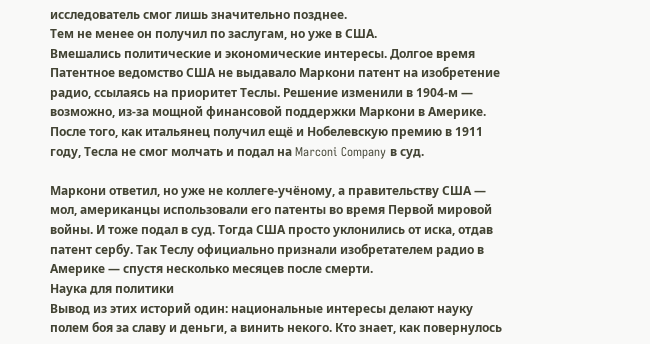исследователь смог лишь значительно позднее.
Тем не менее он получил по заслугам, но уже в США.
Вмешались политические и экономические интересы. Долгое время Патентное ведомство США не выдавало Маркони патент на изобретение радио, ссылаясь на приоритет Теслы. Решение изменили в 1904-м — возможно, из-за мощной финансовой поддержки Маркони в Америке. После того, как итальянец получил ещё и Нобелевскую премию в 1911 году, Тесла не смог молчать и подал на Marconi Company в суд.

Маркони ответил, но уже не коллеге-учёному, а правительству США — мол, американцы использовали его патенты во время Первой мировой войны. И тоже подал в суд. Тогда США просто уклонились от иска, отдав патент сербу. Так Теслу официально признали изобретателем радио в Америке — спустя несколько месяцев после смерти.
Наука для политики
Вывод из этих историй один: национальные интересы делают науку полем боя за славу и деньги, а винить некого. Кто знает, как повернулось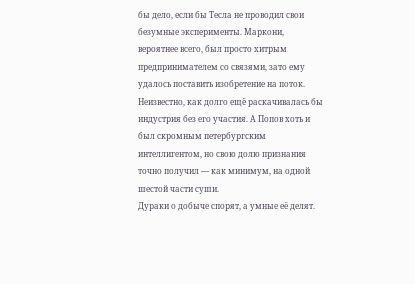бы дело, если бы Тесла не проводил свои безумные эксперименты. Маркони, вероятнее всего, был просто хитрым предпринимателем со связями, зато ему удалось поставить изобретение на поток. Неизвестно, как долго ещё раскачивалась бы индустрия без его участия. А Попов хоть и был скромным петербургским интеллигентом, но свою долю признания точно получил — как минимум, на одной шестой части суши.
Дураки о добыче спорят, а умные её делят.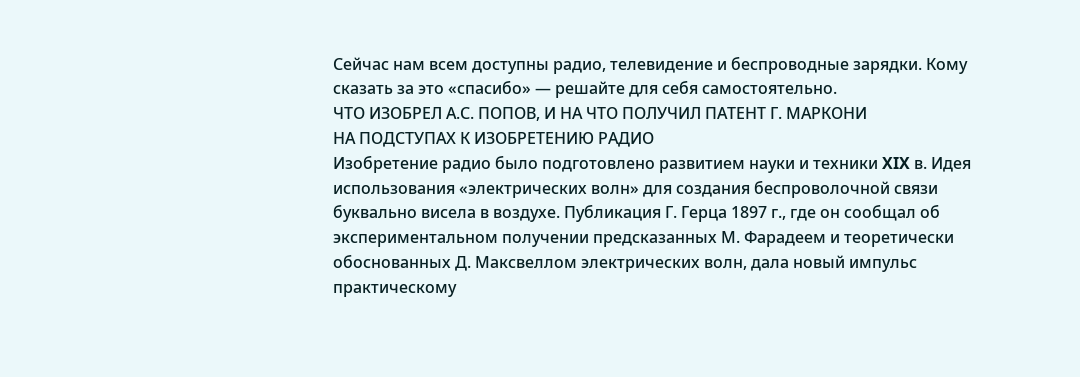Сейчас нам всем доступны радио, телевидение и беспроводные зарядки. Кому сказать за это «спасибо» — решайте для себя самостоятельно.
ЧТО ИЗОБРЕЛ А.С. ПОПОВ, И НА ЧТО ПОЛУЧИЛ ПАТЕНТ Г. МАРКОНИ
НА ПОДСТУПАХ К ИЗОБРЕТЕНИЮ РАДИО
Изобретение радио было подготовлено развитием науки и техники XIX в. Идея использования «электрических волн» для создания беспроволочной связи буквально висела в воздухе. Публикация Г. Герца 1897 г., где он сообщал об экспериментальном получении предсказанных М. Фарадеем и теоретически обоснованных Д. Максвеллом электрических волн, дала новый импульс практическому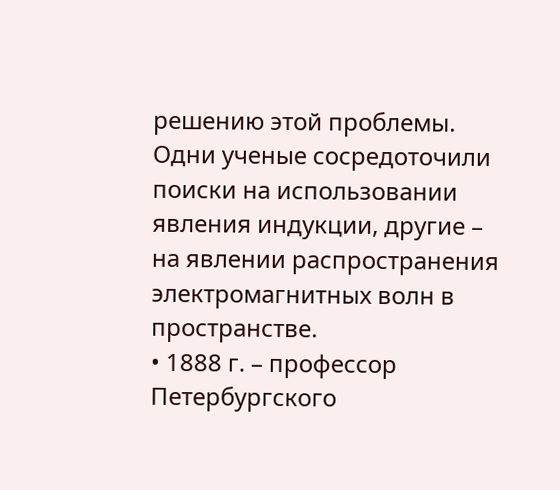решению этой проблемы. Одни ученые сосредоточили поиски на использовании явления индукции, другие – на явлении распространения электромагнитных волн в пространстве.
• 1888 г. – профессор Петербургского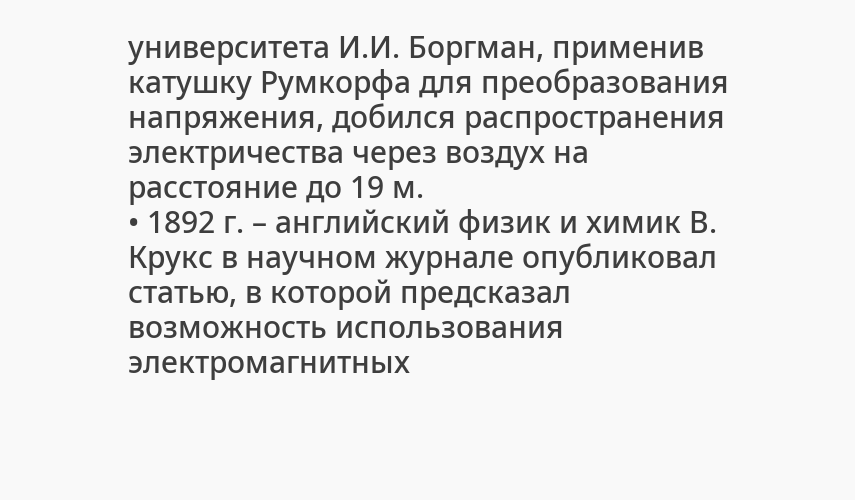университета И.И. Боргман, применив катушку Румкорфа для преобразования напряжения, добился распространения электричества через воздух на расстояние до 19 м.
• 1892 г. – английский физик и химик В. Крукс в научном журнале опубликовал статью, в которой предсказал возможность использования электромагнитных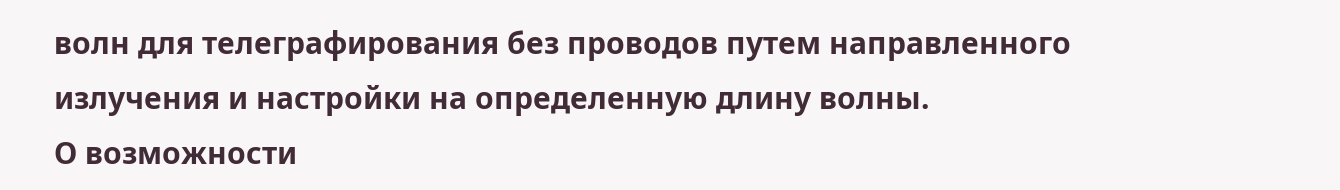волн для телеграфирования без проводов путем направленного излучения и настройки на определенную длину волны.
О возможности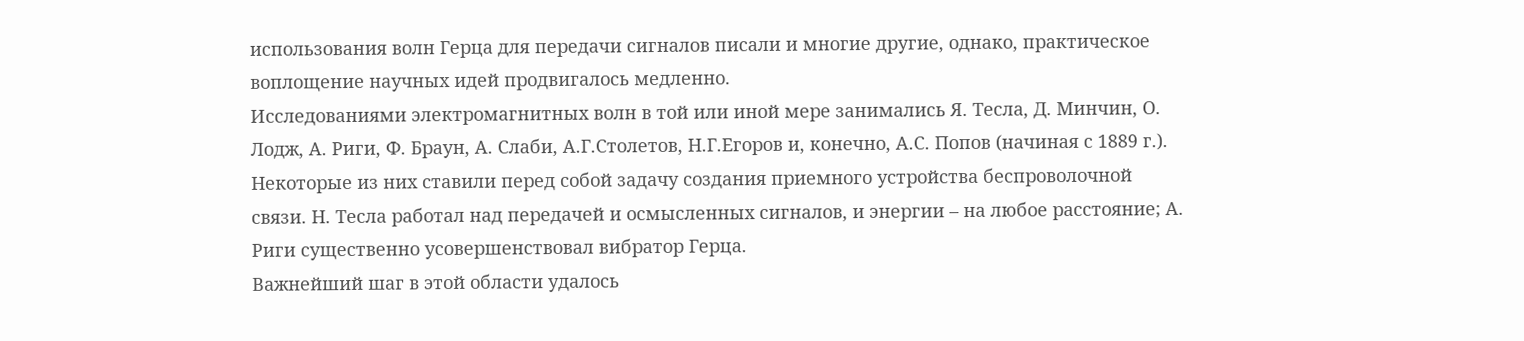использования волн Герца для передачи сигналов писали и многие другие, однако, практическое воплощение научных идей продвигалось медленно.
Исследованиями электромагнитных волн в той или иной мере занимались Я. Тесла, Д. Минчин, О. Лодж, А. Риги, Ф. Браун, А. Слаби, А.Г.Столетов, Н.Г.Егоров и, конечно, А.С. Попов (начиная с 1889 г.). Некоторые из них ставили перед собой задачу создания приемного устройства беспроволочной связи. Н. Тесла работал над передачей и осмысленных сигналов, и энергии – на любое расстояние; А. Риги существенно усовершенствовал вибратор Герца.
Важнейший шаг в этой области удалось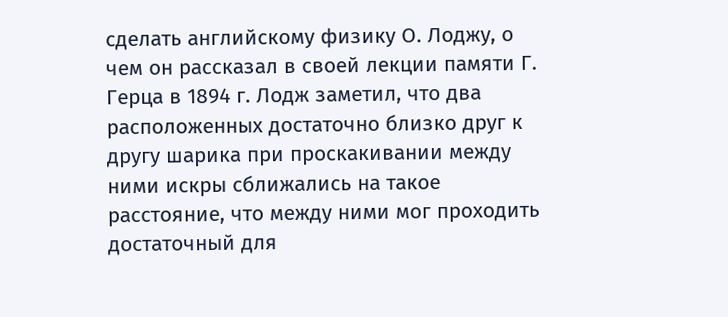сделать английскому физику О. Лоджу, о чем он рассказал в своей лекции памяти Г. Герца в 1894 г. Лодж заметил, что два расположенных достаточно близко друг к другу шарика при проскакивании между ними искры сближались на такое расстояние, что между ними мог проходить достаточный для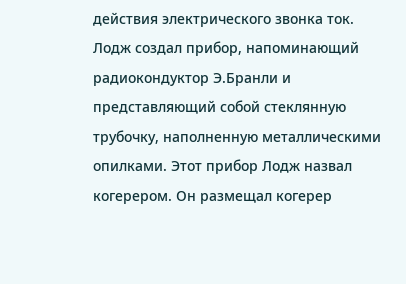действия электрического звонка ток. Лодж создал прибор, напоминающий радиокондуктор Э.Бранли и представляющий собой стеклянную трубочку, наполненную металлическими опилками. Этот прибор Лодж назвал когерером. Он размещал когерер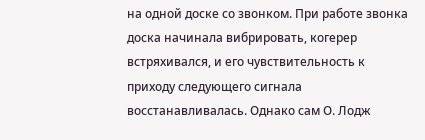на одной доске со звонком. При работе звонка доска начинала вибрировать, когерер встряхивался, и его чувствительность к приходу следующего сигнала восстанавливалась. Однако сам О. Лодж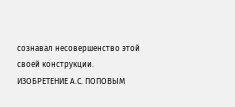сознавал несовершенство этой своей конструкции.
ИЗОБРЕТЕНИЕ А.С. ПОПОВЫМ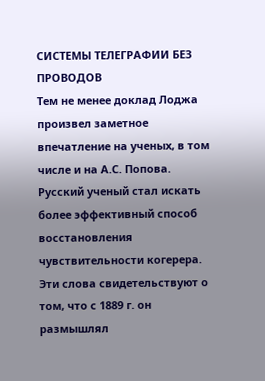СИСТЕМЫ ТЕЛЕГРАФИИ БЕЗ ПРОВОДОВ
Тем не менее доклад Лоджа произвел заметное впечатление на ученых, в том числе и на А.С. Попова. Русский ученый стал искать более эффективный способ восстановления чувствительности когерера.
Эти слова свидетельствуют о том, что с 1889 г. он размышлял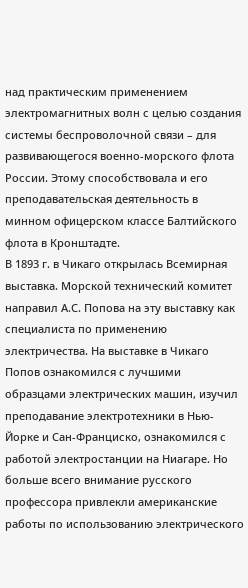над практическим применением электромагнитных волн с целью создания системы беспроволочной связи – для развивающегося военно-морского флота России. Этому способствовала и его преподавательская деятельность в минном офицерском классе Балтийского флота в Кронштадте.
В 1893 г. в Чикаго открылась Всемирная выставка. Морской технический комитет направил А.С. Попова на эту выставку как специалиста по применению электричества. На выставке в Чикаго Попов ознакомился с лучшими образцами электрических машин, изучил преподавание электротехники в Нью-Йорке и Сан-Франциско, ознакомился с работой электростанции на Ниагаре. Но больше всего внимание русского профессора привлекли американские работы по использованию электрического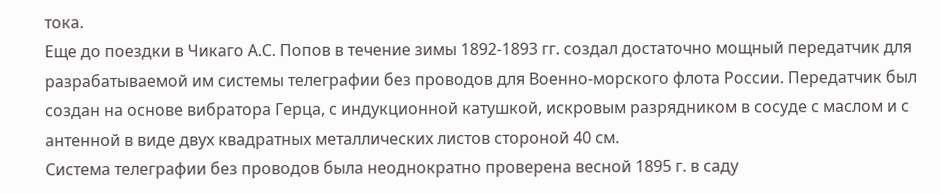тока.
Еще до поездки в Чикаго А.С. Попов в течение зимы 1892-1893 гг. создал достаточно мощный передатчик для разрабатываемой им системы телеграфии без проводов для Военно-морского флота России. Передатчик был создан на основе вибратора Герца, с индукционной катушкой, искровым разрядником в сосуде с маслом и с антенной в виде двух квадратных металлических листов стороной 40 см.
Система телеграфии без проводов была неоднократно проверена весной 1895 г. в саду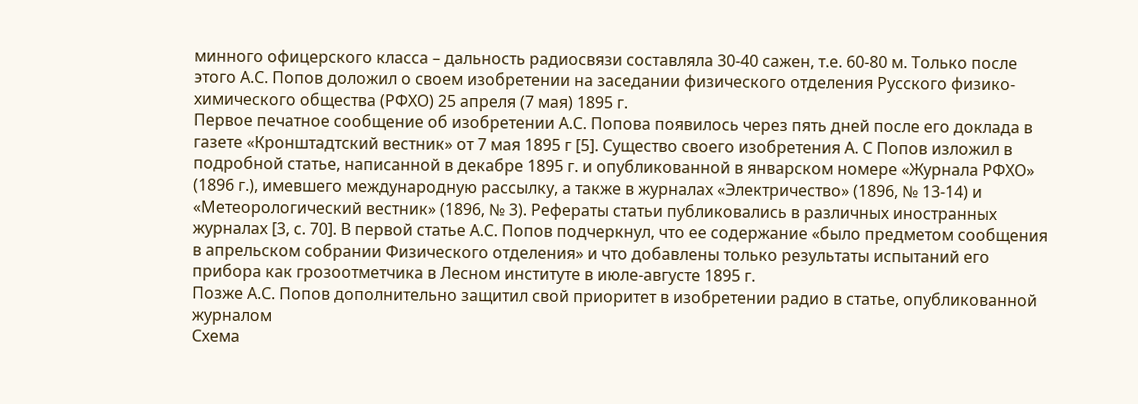минного офицерского класса – дальность радиосвязи составляла 30-40 сажен, т.е. 60-80 м. Только после этого А.С. Попов доложил о своем изобретении на заседании физического отделения Русского физико-химического общества (РФХО) 25 апреля (7 мая) 1895 г.
Первое печатное сообщение об изобретении А.С. Попова появилось через пять дней после его доклада в газете «Кронштадтский вестник» от 7 мая 1895 г [5]. Существо своего изобретения А. С Попов изложил в подробной статье, написанной в декабре 1895 г. и опубликованной в январском номере «Журнала РФХО» (1896 г.), имевшего международную рассылку, а также в журналах «Электричество» (1896, № 13-14) и «Метеорологический вестник» (1896, № 3). Рефераты статьи публиковались в различных иностранных журналах [3, с. 70]. В первой статье А.С. Попов подчеркнул, что ее содержание «было предметом сообщения в апрельском собрании Физического отделения» и что добавлены только результаты испытаний его прибора как грозоотметчика в Лесном институте в июле-августе 1895 г.
Позже А.С. Попов дополнительно защитил свой приоритет в изобретении радио в статье, опубликованной журналом
Схема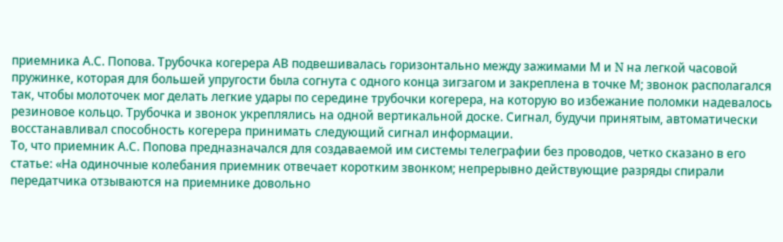приемника А.С. Попова. Трубочка когерера АВ подвешивалась горизонтально между зажимами М и N на легкой часовой пружинке, которая для большей упругости была согнута с одного конца зигзагом и закреплена в точке М; звонок располагался так, чтобы молоточек мог делать легкие удары по середине трубочки когерера, на которую во избежание поломки надевалось резиновое кольцо. Трубочка и звонок укреплялись на одной вертикальной доске. Сигнал, будучи принятым, автоматически восстанавливал способность когерера принимать следующий сигнал информации.
То, что приемник А.С. Попова предназначался для создаваемой им системы телеграфии без проводов, четко сказано в его статье: «На одиночные колебания приемник отвечает коротким звонком; непрерывно действующие разряды спирали передатчика отзываются на приемнике довольно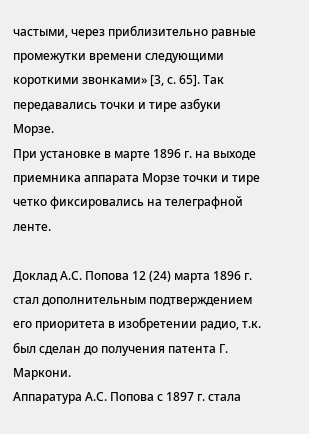частыми, через приблизительно равные промежутки времени следующими короткими звонками» [3, с. 65]. Так передавались точки и тире азбуки Морзе.
При установке в марте 1896 г. на выходе приемника аппарата Морзе точки и тире четко фиксировались на телеграфной ленте.

Доклад А.С. Попова 12 (24) марта 1896 г. стал дополнительным подтверждением его приоритета в изобретении радио, т.к. был сделан до получения патента Г. Маркони.
Аппаратура А.С. Попова с 1897 г. стала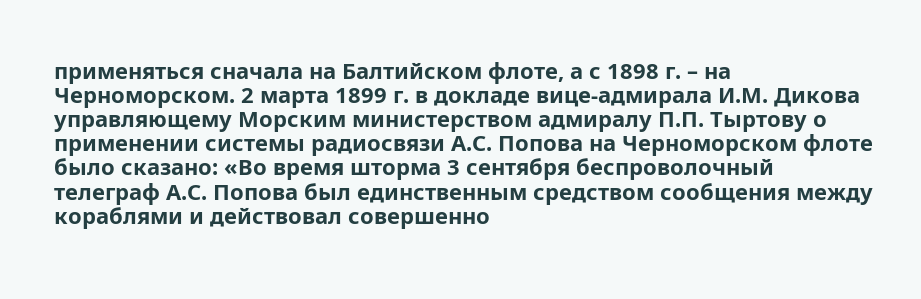применяться сначала на Балтийском флоте, а с 1898 г. – на Черноморском. 2 марта 1899 г. в докладе вице-адмирала И.М. Дикова управляющему Морским министерством адмиралу П.П. Тыртову о применении системы радиосвязи А.С. Попова на Черноморском флоте было сказано: «Во время шторма 3 сентября беспроволочный телеграф А.С. Попова был единственным средством сообщения между кораблями и действовал совершенно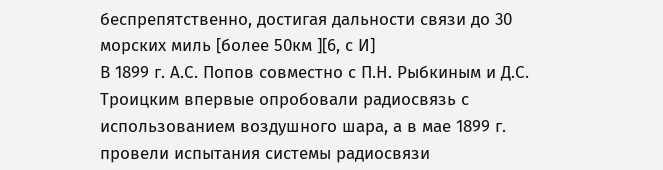беспрепятственно, достигая дальности связи до 30 морских миль [более 50км ][6, с И]
В 1899 г. А.С. Попов совместно с П.Н. Рыбкиным и Д.С. Троицким впервые опробовали радиосвязь с использованием воздушного шара, а в мае 1899 г. провели испытания системы радиосвязи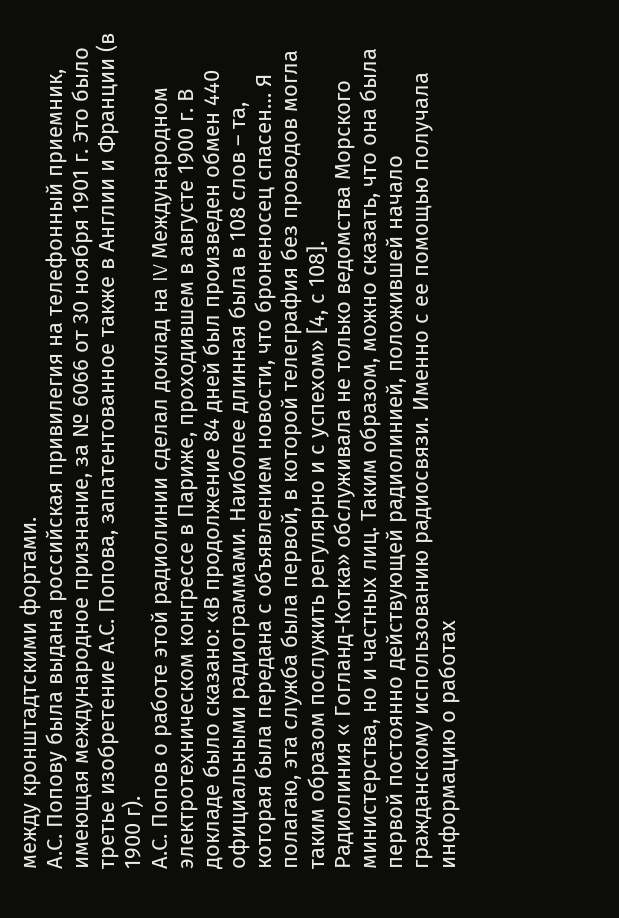между кронштадтскими фортами.
А.С. Попову была выдана российская привилегия на телефонный приемник, имеющая международное признание, за № 6066 от 30 ноября 1901 г. Это было третье изобретение А.С. Попова, запатентованное также в Англии и Франции (в 1900 г).
А.С. Попов о работе этой радиолинии сделал доклад на IV Международном электротехническом конгрессе в Париже, проходившем в августе 1900 г. В докладе было сказано: «В продолжение 84 дней был произведен обмен 440 официальными радиограммами. Наиболее длинная была в 108 слов – та, которая была передана с объявлением новости, что броненосец спасен… Я полагаю, эта служба была первой, в которой телеграфия без проводов могла таким образом послужить регулярно и с успехом» [4, с 108].
Радиолиния « Гогланд-Котка» обслуживала не только ведомства Морского министерства, но и частных лиц. Таким образом, можно сказать, что она была первой постоянно действующей радиолинией, положившей начало гражданскому использованию радиосвязи. Именно с ее помощью получала информацию о работах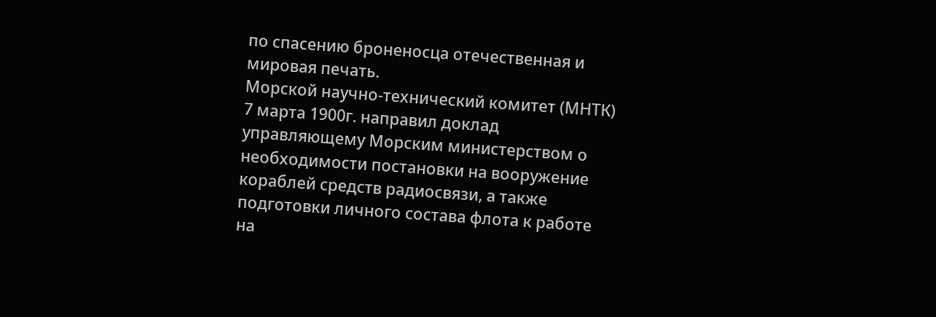по спасению броненосца отечественная и мировая печать.
Морской научно-технический комитет (МНТК) 7 марта 1900г. направил доклад управляющему Морским министерством о необходимости постановки на вооружение кораблей средств радиосвязи, а также подготовки личного состава флота к работе на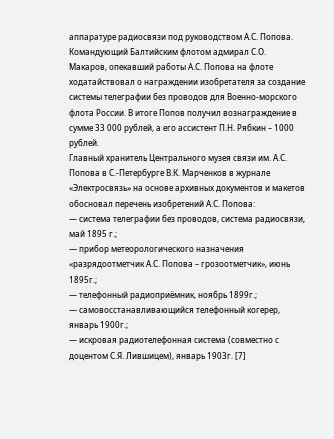аппаратуре радиосвязи под руководством А.С. Попова. Командующий Балтийским флотом адмирал С.О. Макаров, опекавший работы А.С. Попова на флоте ходатайствовал о награждении изобретателя за создание системы телеграфии без проводов для Военно-морского флота России. В итоге Попов получил вознаграждение в сумме 33 000 рублей, а его ассистент П.Н. Рябкин – 1000 рублей.
Главный хранитель Центрального музея связи им. А.С. Попова в С.-Петербурге В.К. Марченков в журнале «Электросвязь» на основе архивных документов и макетов обосновал перечень изобретений А.С. Попова:
— система телеграфии без проводов, система радиосвязи, май 1895 г.;
— прибор метеорологического назначения «разрядоотметчик А.С. Попова – грозоотметчик», июнь 1895г.;
— телефонный радиоприёмник, ноябрь 1899г.;
— самовосстанавливающийся телефонный когерер, январь 1900г.;
— искровая радиотелефонная система (совместно с доцентом С.Я. Лившицем), январь 1903г. [7]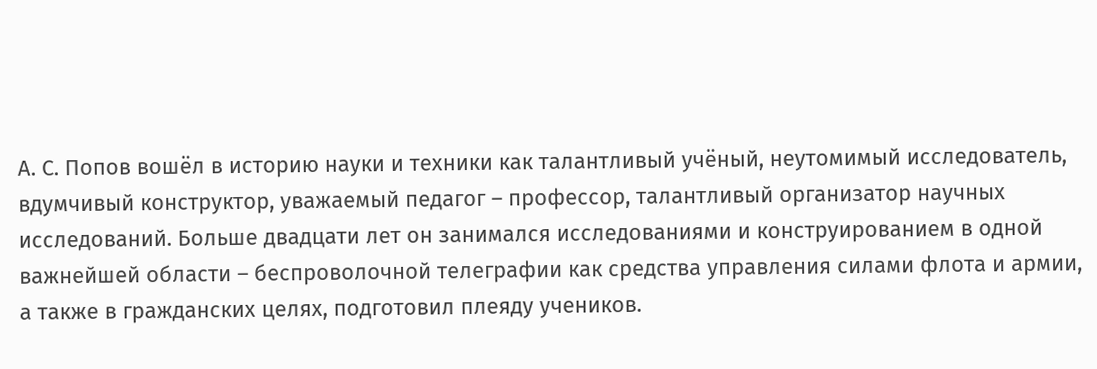А. С. Попов вошёл в историю науки и техники как талантливый учёный, неутомимый исследователь, вдумчивый конструктор, уважаемый педагог – профессор, талантливый организатор научных исследований. Больше двадцати лет он занимался исследованиями и конструированием в одной важнейшей области – беспроволочной телеграфии как средства управления силами флота и армии, а также в гражданских целях, подготовил плеяду учеников.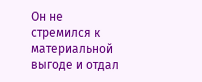Он не стремился к материальной выгоде и отдал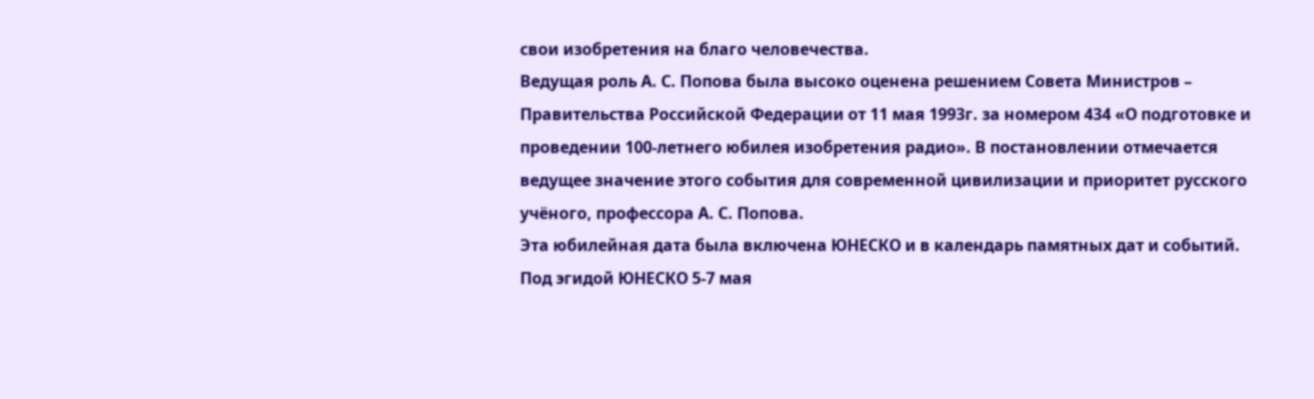свои изобретения на благо человечества.
Ведущая роль А. С. Попова была высоко оценена решением Совета Министров – Правительства Российской Федерации от 11 мая 1993г. за номером 434 «О подготовке и проведении 100-летнего юбилея изобретения радио». В постановлении отмечается ведущее значение этого события для современной цивилизации и приоритет русского учёного, профессора А. С. Попова.
Эта юбилейная дата была включена ЮНЕСКО и в календарь памятных дат и событий. Под эгидой ЮНЕСКО 5-7 мая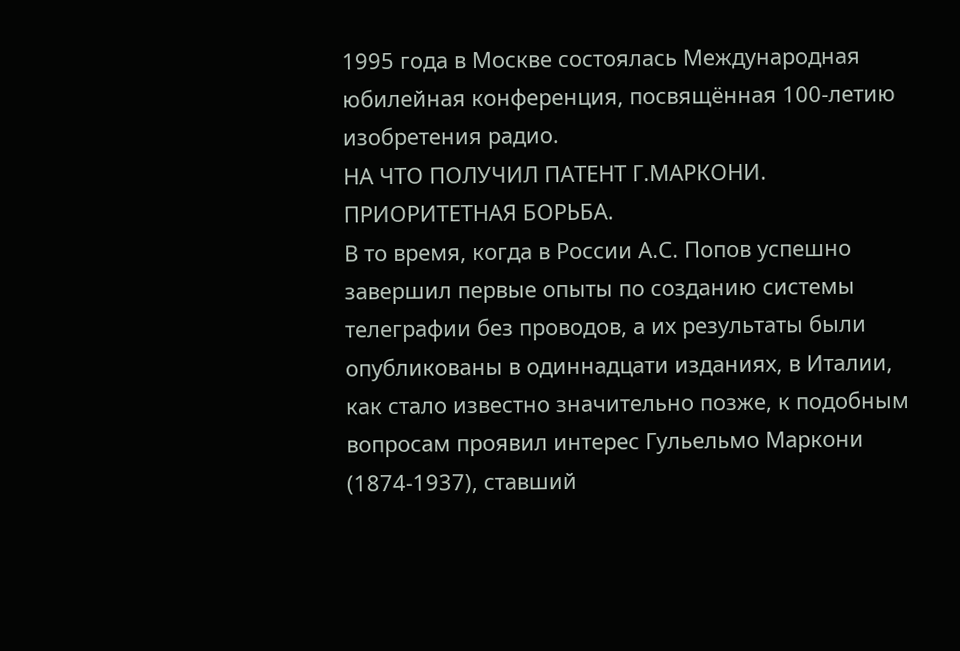1995 года в Москве состоялась Международная юбилейная конференция, посвящённая 100-летию изобретения радио.
НА ЧТО ПОЛУЧИЛ ПАТЕНТ Г.МАРКОНИ. ПРИОРИТЕТНАЯ БОРЬБА.
В то время, когда в России А.С. Попов успешно завершил первые опыты по созданию системы телеграфии без проводов, а их результаты были опубликованы в одиннадцати изданиях, в Италии, как стало известно значительно позже, к подобным вопросам проявил интерес Гульельмо Маркони (1874-1937), ставший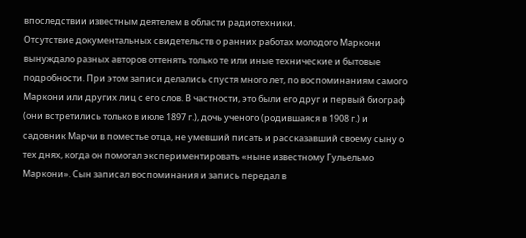впоследствии известным деятелем в области радиотехники.
Отсутствие документальных свидетельств о ранних работах молодого Маркони вынуждало разных авторов оттенять только те или иные технические и бытовые подробности. При этом записи делались спустя много лет, по воспоминаниям самого Маркони или других лиц с его слов. В частности, это были его друг и первый биограф (они встретились только в июле 1897 г.), дочь ученого (родившаяся в 1908 г.) и садовник Марчи в поместье отца, не умевший писать и рассказавший своему сыну о тех днях, когда он помогал экспериментировать «ныне известному Гульельмо Маркони». Сын записал воспоминания и запись передал в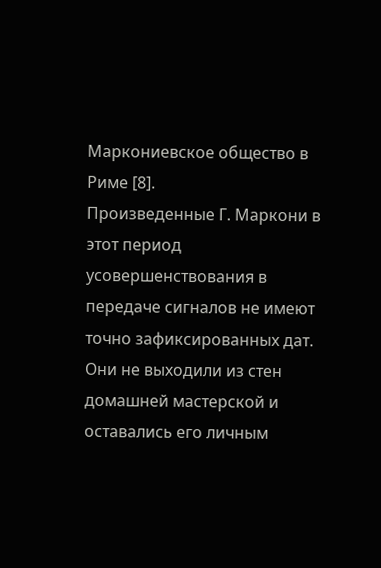Маркониевское общество в Риме [8].
Произведенные Г. Маркони в этот период усовершенствования в передаче сигналов не имеют точно зафиксированных дат. Они не выходили из стен домашней мастерской и оставались его личным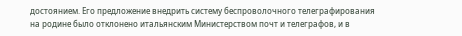достоянием. Его предложение внедрить систему беспроволочного телеграфирования на родине было отклонено итальянским Министерством почт и телеграфов, и в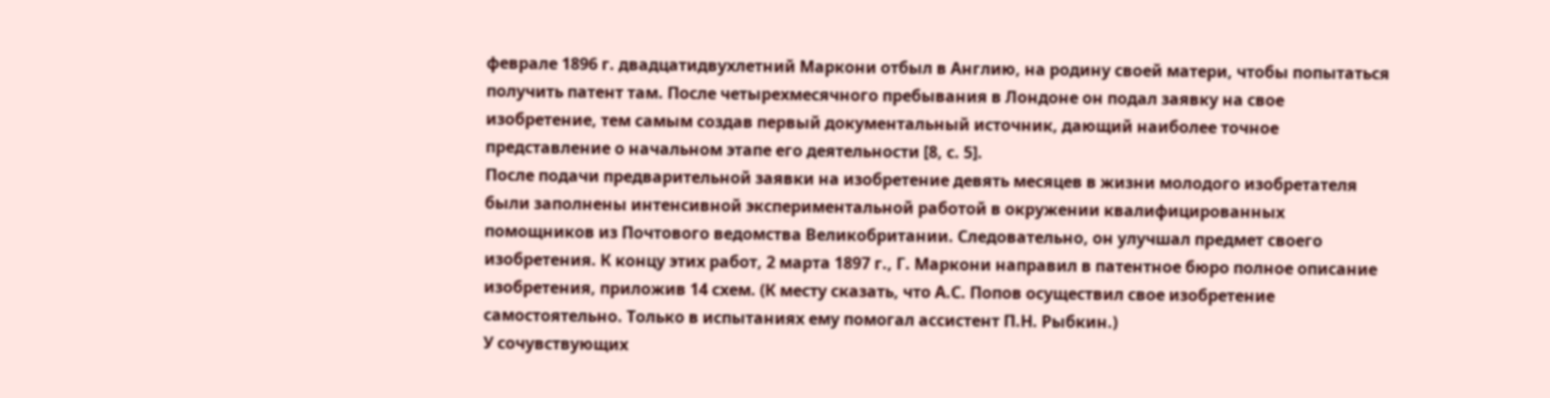феврале 1896 г. двадцатидвухлетний Маркони отбыл в Англию, на родину своей матери, чтобы попытаться получить патент там. После четырехмесячного пребывания в Лондоне он подал заявку на свое изобретение, тем самым создав первый документальный источник, дающий наиболее точное представление о начальном этапе его деятельности [8, с. 5].
После подачи предварительной заявки на изобретение девять месяцев в жизни молодого изобретателя были заполнены интенсивной экспериментальной работой в окружении квалифицированных помощников из Почтового ведомства Великобритании. Следовательно, он улучшал предмет своего изобретения. К концу этих работ, 2 марта 1897 г., Г. Маркони направил в патентное бюро полное описание изобретения, приложив 14 схем. (К месту сказать, что А.С. Попов осуществил свое изобретение самостоятельно. Только в испытаниях ему помогал ассистент П.Н. Рыбкин.)
У сочувствующих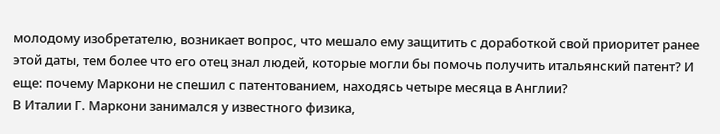молодому изобретателю, возникает вопрос, что мешало ему защитить с доработкой свой приоритет ранее этой даты, тем более что его отец знал людей, которые могли бы помочь получить итальянский патент? И еще: почему Маркони не спешил с патентованием, находясь четыре месяца в Англии?
В Италии Г. Маркони занимался у известного физика,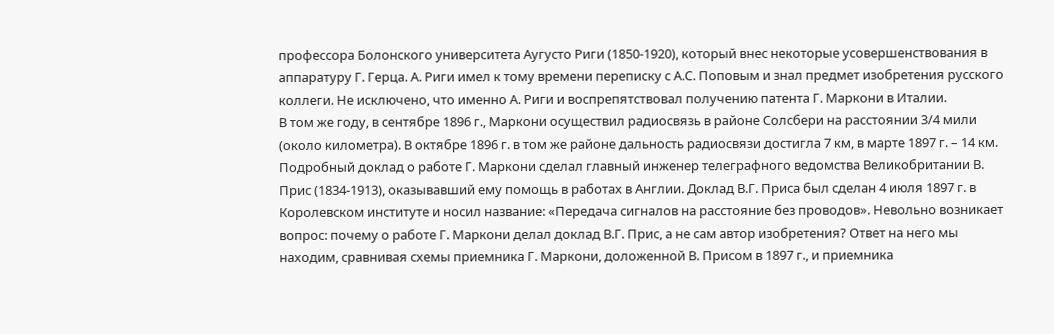профессора Болонского университета Аугусто Риги (1850-1920), который внес некоторые усовершенствования в аппаратуру Г. Герца. А. Риги имел к тому времени переписку с А.С. Поповым и знал предмет изобретения русского коллеги. Не исключено, что именно А. Риги и воспрепятствовал получению патента Г. Маркони в Италии.
В том же году, в сентябре 1896 г., Маркони осуществил радиосвязь в районе Солсбери на расстоянии 3/4 мили (около километра). В октябре 1896 г. в том же районе дальность радиосвязи достигла 7 км, в марте 1897 г. – 14 км.
Подробный доклад о работе Г. Маркони сделал главный инженер телеграфного ведомства Великобритании В. Прис (1834-1913), оказывавший ему помощь в работах в Англии. Доклад В.Г. Приса был сделан 4 июля 1897 г. в Королевском институте и носил название: «Передача сигналов на расстояние без проводов». Невольно возникает вопрос: почему о работе Г. Маркони делал доклад В.Г. Прис, а не сам автор изобретения? Ответ на него мы находим, сравнивая схемы приемника Г. Маркони, доложенной В. Присом в 1897 г., и приемника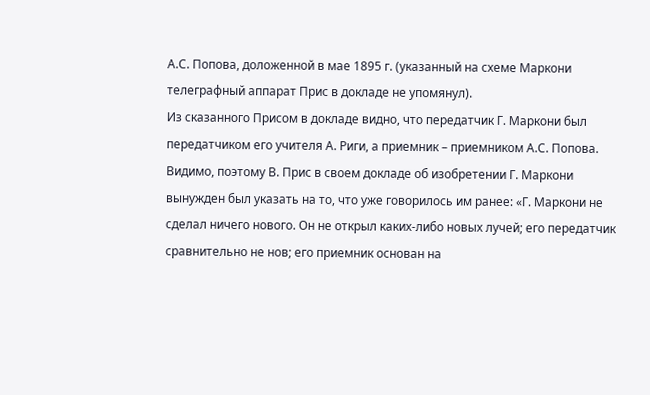А.С. Попова, доложенной в мае 1895 г. (указанный на схеме Маркони телеграфный аппарат Прис в докладе не упомянул).
Из сказанного Присом в докладе видно, что передатчик Г. Маркони был передатчиком его учителя А. Риги, а приемник – приемником А.С. Попова. Видимо, поэтому В. Прис в своем докладе об изобретении Г. Маркони вынужден был указать на то, что уже говорилось им ранее: «Г. Маркони не сделал ничего нового. Он не открыл каких-либо новых лучей; его передатчик сравнительно не нов; его приемник основан на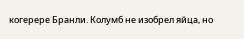когерере Бранли. Колумб не изобрел яйца, но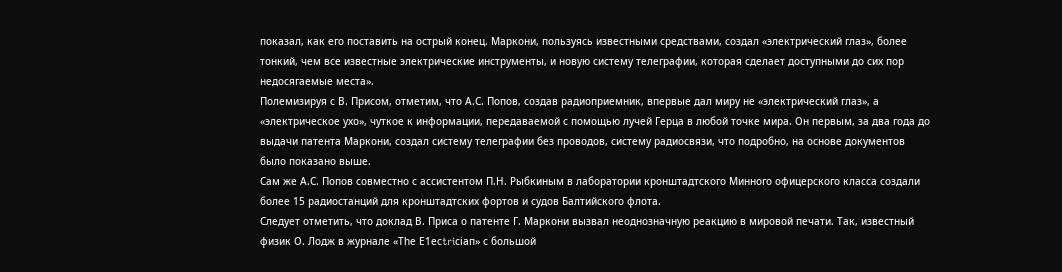показал, как его поставить на острый конец. Маркони, пользуясь известными средствами, создал «электрический глаз», более тонкий, чем все известные электрические инструменты, и новую систему телеграфии, которая сделает доступными до сих пор недосягаемые места».
Полемизируя с В. Присом, отметим, что А.С. Попов, создав радиоприемник, впервые дал миру не «электрический глаз», а «электрическое ухо», чуткое к информации, передаваемой с помощью лучей Герца в любой точке мира. Он первым, за два года до выдачи патента Маркони, создал систему телеграфии без проводов, систему радиосвязи, что подробно, на основе документов было показано выше.
Сам же А.С. Попов совместно с ассистентом П.Н. Рыбкиным в лаборатории кронштадтского Минного офицерского класса создали более 15 радиостанций для кронштадтских фортов и судов Балтийского флота.
Следует отметить, что доклад В. Приса о патенте Г. Маркони вызвал неоднозначную реакцию в мировой печати. Так, известный физик О. Лодж в журнале «Тhе Е1есtriсiап» с большой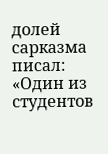долей сарказма писал: «Один из студентов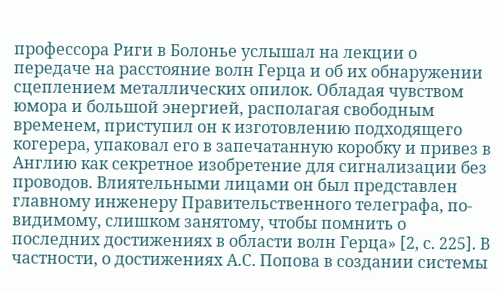профессора Риги в Болонье услышал на лекции о передаче на расстояние волн Герца и об их обнаружении сцеплением металлических опилок. Обладая чувством юмора и большой энергией, располагая свободным временем, приступил он к изготовлению подходящего когерера, упаковал его в запечатанную коробку и привез в Англию как секретное изобретение для сигнализации без проводов. Влиятельными лицами он был представлен главному инженеру Правительственного телеграфа, по-видимому, слишком занятому, чтобы помнить о последних достижениях в области волн Герца» [2, с. 225]. В частности, о достижениях А.С. Попова в создании системы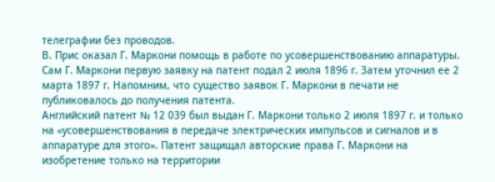телеграфии без проводов.
В. Прис оказал Г. Маркони помощь в работе по усовершенствованию аппаратуры. Сам Г. Маркони первую заявку на патент подал 2 июля 1896 г. Затем уточнил ее 2 марта 1897 г. Напомним, что существо заявок Г. Маркони в печати не публиковалось до получения патента.
Английский патент № 12 039 был выдан Г. Маркони только 2 июля 1897 г. и только на «усовершенствования в передаче электрических импульсов и сигналов и в аппаратуре для этого». Патент защищал авторские права Г. Маркони на изобретение только на территории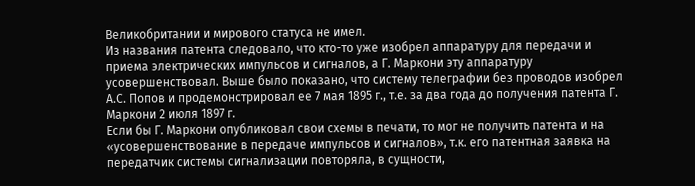Великобритании и мирового статуса не имел.
Из названия патента следовало, что кто-то уже изобрел аппаратуру для передачи и приема электрических импульсов и сигналов, а Г. Маркони эту аппаратуру усовершенствовал. Выше было показано, что систему телеграфии без проводов изобрел А.С. Попов и продемонстрировал ее 7 мая 1895 г., т.е. за два года до получения патента Г. Маркони 2 июля 1897 г.
Если бы Г. Маркони опубликовал свои схемы в печати, то мог не получить патента и на «усовершенствование в передаче импульсов и сигналов», т.к. его патентная заявка на передатчик системы сигнализации повторяла, в сущности,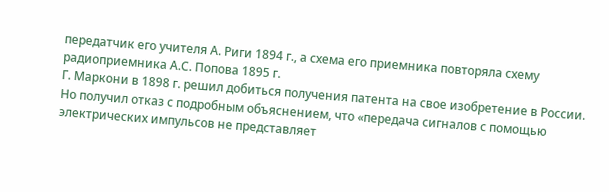передатчик его учителя А. Риги 1894 г., а схема его приемника повторяла схему радиоприемника А.С. Попова 1895 г.
Г. Маркони в 1898 г. решил добиться получения патента на свое изобретение в России. Но получил отказ с подробным объяснением, что «передача сигналов с помощью электрических импульсов не представляет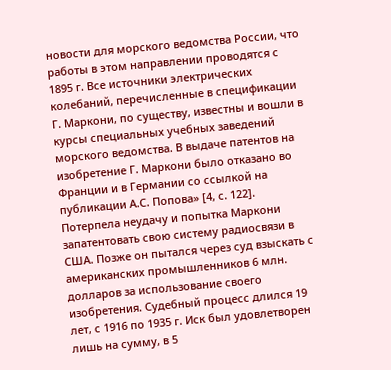новости для морского ведомства России, что работы в этом направлении проводятся с 1895 г. Все источники электрических колебаний, перечисленные в спецификации Г. Маркони, по существу, известны и вошли в курсы специальных учебных заведений морского ведомства. В выдаче патентов на изобретение Г. Маркони было отказано во Франции и в Германии со ссылкой на публикации А.С. Попова» [4, с. 122].
Потерпела неудачу и попытка Маркони запатентовать свою систему радиосвязи в США. Позже он пытался через суд взыскать с американских промышленников 6 млн. долларов за использование своего изобретения. Судебный процесс длился 19 лет, с 1916 по 1935 г. Иск был удовлетворен лишь на сумму, в 5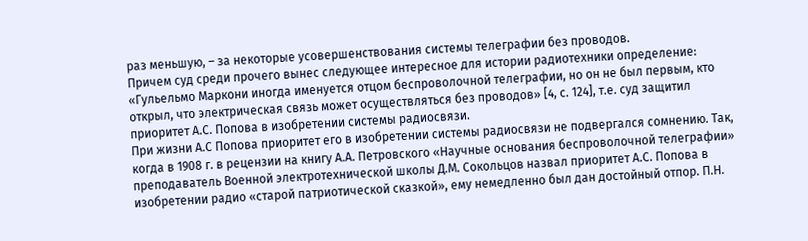раз меньшую, – за некоторые усовершенствования системы телеграфии без проводов.
Причем суд среди прочего вынес следующее интересное для истории радиотехники определение: «Гульельмо Маркони иногда именуется отцом беспроволочной телеграфии, но он не был первым, кто открыл, что электрическая связь может осуществляться без проводов» [4, с. 124], т.е. суд защитил приоритет А.С. Попова в изобретении системы радиосвязи.
При жизни А.С Попова приоритет его в изобретении системы радиосвязи не подвергался сомнению. Так, когда в 1908 г. в рецензии на книгу А.А. Петровского «Научные основания беспроволочной телеграфии» преподаватель Военной электротехнической школы Д.М. Сокольцов назвал приоритет А.С. Попова в изобретении радио «старой патриотической сказкой», ему немедленно был дан достойный отпор. П.Н.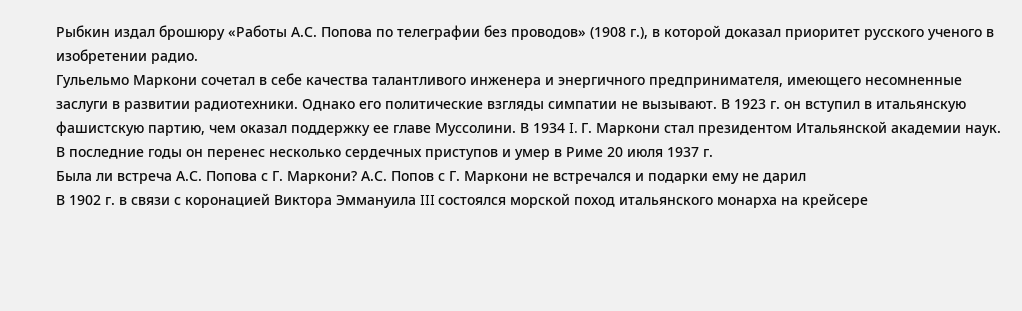Рыбкин издал брошюру «Работы А.С. Попова по телеграфии без проводов» (1908 г.), в которой доказал приоритет русского ученого в изобретении радио.
Гульельмо Маркони сочетал в себе качества талантливого инженера и энергичного предпринимателя, имеющего несомненные заслуги в развитии радиотехники. Однако его политические взгляды симпатии не вызывают. В 1923 г. он вступил в итальянскую фашистскую партию, чем оказал поддержку ее главе Муссолини. В 1934 I. Г. Маркони стал президентом Итальянской академии наук. В последние годы он перенес несколько сердечных приступов и умер в Риме 20 июля 1937 г.
Была ли встреча А.С. Попова с Г. Маркони? А.С. Попов с Г. Маркони не встречался и подарки ему не дарил
В 1902 г. в связи с коронацией Виктора Эммануила III состоялся морской поход итальянского монарха на крейсере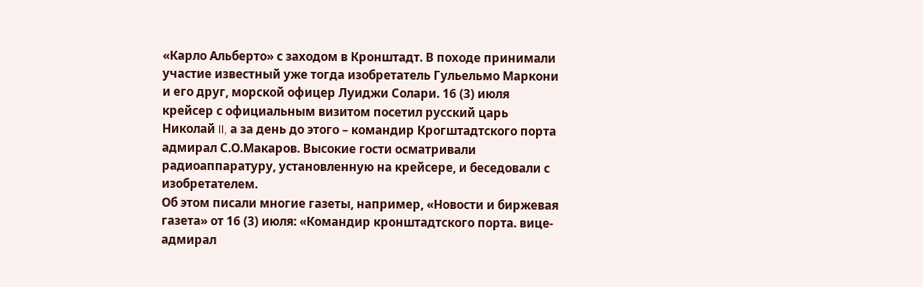«Карло Альберто» с заходом в Кронштадт. В походе принимали участие известный уже тогда изобретатель Гульельмо Маркони и его друг, морской офицер Луиджи Солари. 16 (3) июля крейсер с официальным визитом посетил русский царь Николай II, а за день до этого – командир Крогштадтского порта адмирал С.О.Макаров. Высокие гости осматривали радиоаппаратуру, установленную на крейсере, и беседовали с изобретателем.
Об этом писали многие газеты, например, «Новости и биржевая газета» от 16 (3) июля: «Командир кронштадтского порта. вице-адмирал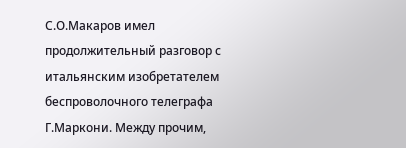С.О.Макаров имел продолжительный разговор с итальянским изобретателем беспроволочного телеграфа Г.Маркони. Между прочим,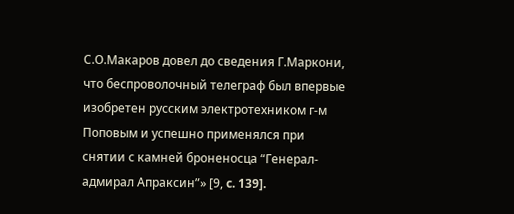С.О.Макаров довел до сведения Г.Маркони, что беспроволочный телеграф был впервые изобретен русским электротехником г-м Поповым и успешно применялся при снятии с камней броненосца “Генерал-адмирал Апраксин”» [9, c. 139].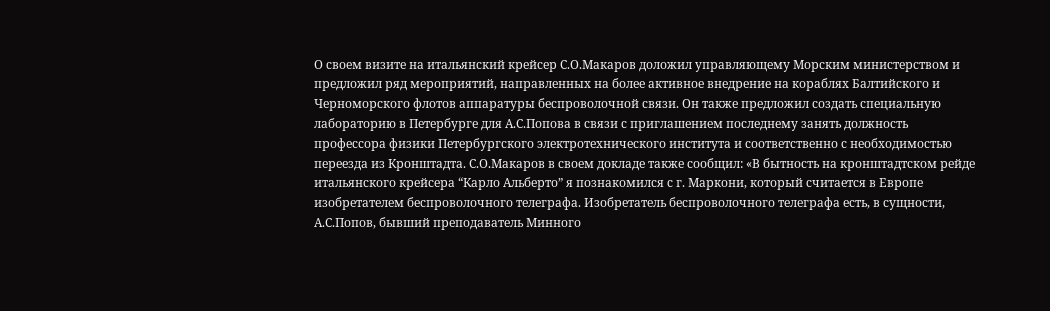О своем визите на итальянский крейсер С.О.Макаров доложил управляющему Морским министерством и предложил ряд мероприятий, направленных на более активное внедрение на кораблях Балтийского и Черноморского флотов аппаратуры беспроволочной связи. Он также предложил создать специальную лабораторию в Петербурге для А.С.Попова в связи с приглашением последнему занять должность профессора физики Петербургского электротехнического института и соответственно с необходимостью переезда из Кронштадта. С.О.Макаров в своем докладе также сообщил: «В бытность на кронштадтском рейде итальянского крейсера “Карло Альберто” я познакомился с г. Маркони, который считается в Европе изобретателем беспроволочного телеграфа. Изобретатель беспроволочного телеграфа есть, в сущности, А.С.Попов, бывший преподаватель Минного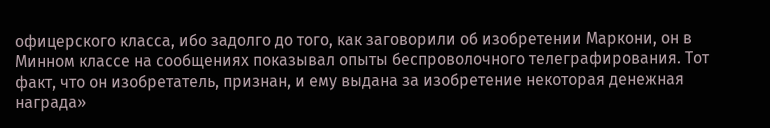офицерского класса, ибо задолго до того, как заговорили об изобретении Маркони, он в Минном классе на сообщениях показывал опыты беспроволочного телеграфирования. Тот факт, что он изобретатель, признан, и ему выдана за изобретение некоторая денежная награда»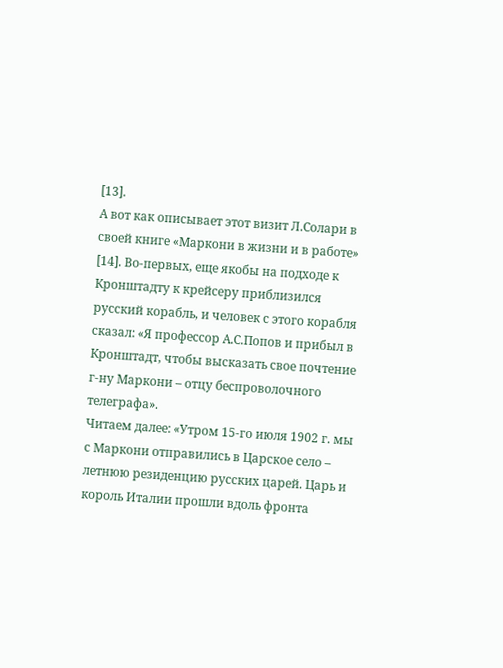[13].
А вот как описывает этот визит Л.Солари в своей книге «Маркони в жизни и в работе» [14]. Во-первых, еще якобы на подходе к Кронштадту к крейсеру приблизился русский корабль, и человек с этого корабля сказал: «Я профессор А.С.Попов и прибыл в Кронштадт, чтобы высказать свое почтение г-ну Маркони – отцу беспроволочного телеграфа».
Читаем далее: «Утром 15-го июля 1902 г. мы с Маркони отправились в Царское село – летнюю резиденцию русских царей. Царь и король Италии прошли вдоль фронта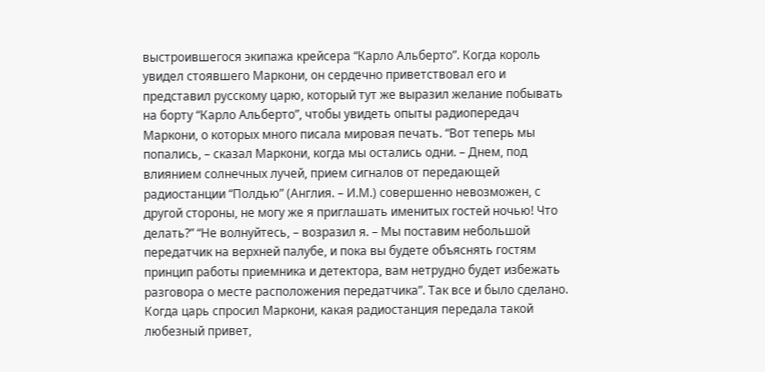выстроившегося экипажа крейсера “Карло Альберто”. Когда король увидел стоявшего Маркони, он сердечно приветствовал его и представил русскому царю, который тут же выразил желание побывать на борту “Карло Альберто”, чтобы увидеть опыты радиопередач Маркони, о которых много писала мировая печать. “Вот теперь мы попались, – сказал Маркони, когда мы остались одни. – Днем, под влиянием солнечных лучей, прием сигналов от передающей радиостанции “Полдью” (Англия. – И.М.) совершенно невозможен, с другой стороны, не могу же я приглашать именитых гостей ночью! Что делать?” “Не волнуйтесь, – возразил я. – Мы поставим небольшой передатчик на верхней палубе, и пока вы будете объяснять гостям принцип работы приемника и детектора, вам нетрудно будет избежать разговора о месте расположения передатчика”. Так все и было сделано. Когда царь спросил Маркони, какая радиостанция передала такой любезный привет,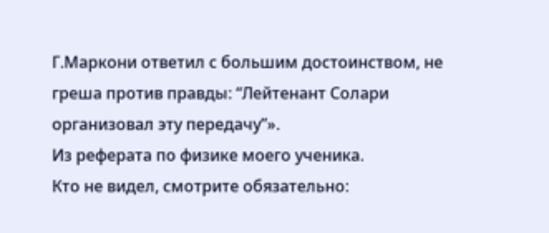Г.Маркони ответил с большим достоинством, не греша против правды: “Лейтенант Солари организовал эту передачу”».
Из реферата по физике моего ученика.
Кто не видел, смотрите обязательно: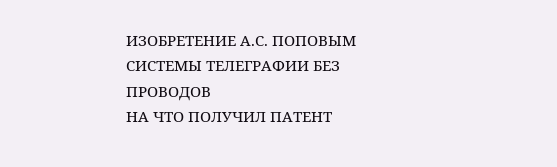ИЗОБРЕТЕНИЕ А.С. ПОПОВЫМ СИСТЕМЫ ТЕЛЕГРАФИИ БЕЗ ПРОВОДОВ
НА ЧТО ПОЛУЧИЛ ПАТЕНТ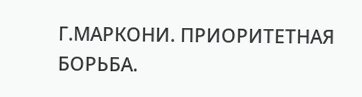Г.МАРКОНИ. ПРИОРИТЕТНАЯ БОРЬБА.